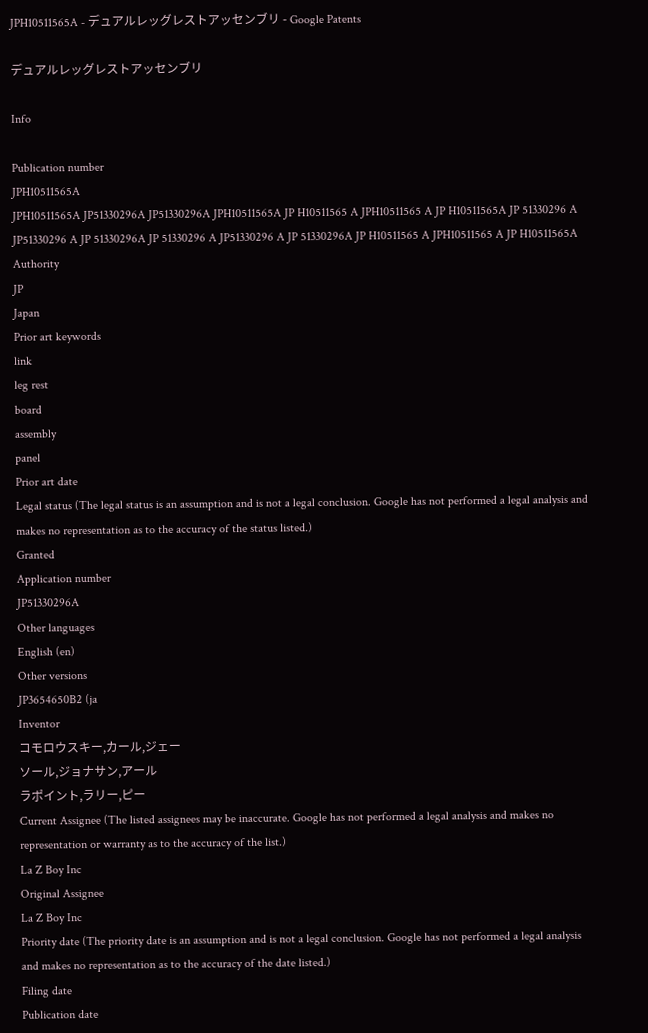JPH10511565A - デュアルレッグレストアッセンブリ - Google Patents

デュアルレッグレストアッセンブリ

Info

Publication number
JPH10511565A
JPH10511565A JP51330296A JP51330296A JPH10511565A JP H10511565 A JPH10511565 A JP H10511565A JP 51330296 A JP51330296 A JP 51330296A JP 51330296 A JP51330296 A JP 51330296A JP H10511565 A JPH10511565 A JP H10511565A
Authority
JP
Japan
Prior art keywords
link
leg rest
board
assembly
panel
Prior art date
Legal status (The legal status is an assumption and is not a legal conclusion. Google has not performed a legal analysis and makes no representation as to the accuracy of the status listed.)
Granted
Application number
JP51330296A
Other languages
English (en)
Other versions
JP3654650B2 (ja
Inventor
コモロウスキー,カール,ジェー
ソール,ジョナサン,アール
ラポイント,ラリー,ピー
Current Assignee (The listed assignees may be inaccurate. Google has not performed a legal analysis and makes no representation or warranty as to the accuracy of the list.)
La Z Boy Inc
Original Assignee
La Z Boy Inc
Priority date (The priority date is an assumption and is not a legal conclusion. Google has not performed a legal analysis and makes no representation as to the accuracy of the date listed.)
Filing date
Publication date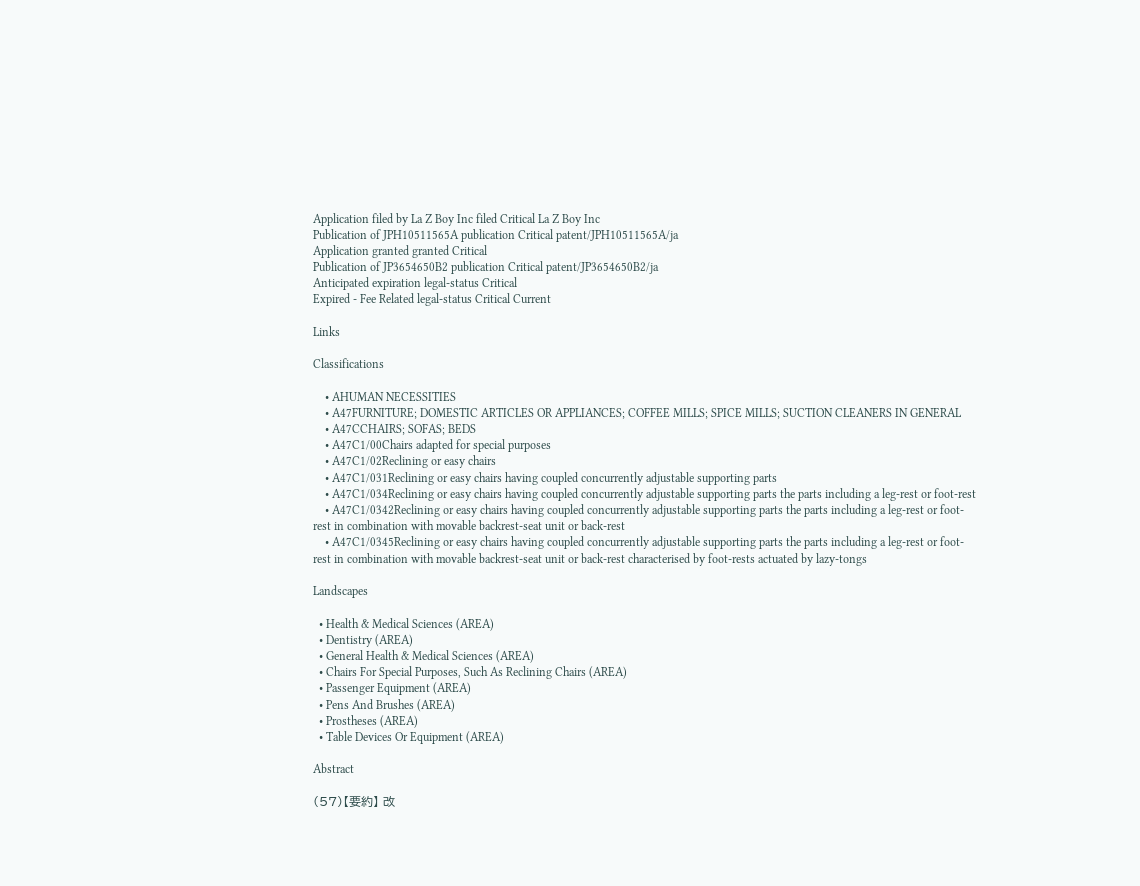Application filed by La Z Boy Inc filed Critical La Z Boy Inc
Publication of JPH10511565A publication Critical patent/JPH10511565A/ja
Application granted granted Critical
Publication of JP3654650B2 publication Critical patent/JP3654650B2/ja
Anticipated expiration legal-status Critical
Expired - Fee Related legal-status Critical Current

Links

Classifications

    • AHUMAN NECESSITIES
    • A47FURNITURE; DOMESTIC ARTICLES OR APPLIANCES; COFFEE MILLS; SPICE MILLS; SUCTION CLEANERS IN GENERAL
    • A47CCHAIRS; SOFAS; BEDS
    • A47C1/00Chairs adapted for special purposes
    • A47C1/02Reclining or easy chairs
    • A47C1/031Reclining or easy chairs having coupled concurrently adjustable supporting parts
    • A47C1/034Reclining or easy chairs having coupled concurrently adjustable supporting parts the parts including a leg-rest or foot-rest
    • A47C1/0342Reclining or easy chairs having coupled concurrently adjustable supporting parts the parts including a leg-rest or foot-rest in combination with movable backrest-seat unit or back-rest
    • A47C1/0345Reclining or easy chairs having coupled concurrently adjustable supporting parts the parts including a leg-rest or foot-rest in combination with movable backrest-seat unit or back-rest characterised by foot-rests actuated by lazy-tongs

Landscapes

  • Health & Medical Sciences (AREA)
  • Dentistry (AREA)
  • General Health & Medical Sciences (AREA)
  • Chairs For Special Purposes, Such As Reclining Chairs (AREA)
  • Passenger Equipment (AREA)
  • Pens And Brushes (AREA)
  • Prostheses (AREA)
  • Table Devices Or Equipment (AREA)

Abstract

(57)【要約】 改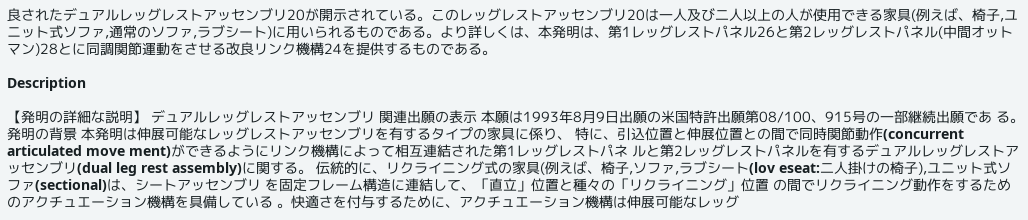良されたデュアルレッグレストアッセンブリ20が開示されている。このレッグレストアッセンブリ20は一人及び二人以上の人が使用できる家具(例えば、椅子,ユニット式ソファ,通常のソファ,ラブシート)に用いられるものである。より詳しくは、本発明は、第1レッグレストパネル26と第2レッグレストパネル(中間オットマン)28とに同調関節運動をさせる改良リンク機構24を提供するものである。

Description

【発明の詳細な説明】 デュアルレッグレストアッセンブリ 関連出願の表示 本願は1993年8月9日出願の米国特許出願第08/100、915号の一部継続出願であ る。 発明の背景 本発明は伸展可能なレッグレストアッセンブリを有するタイプの家具に係り、 特に、引込位置と伸展位置との間で同時関節動作(concurrent articulated move ment)ができるようにリンク機構によって相互連結された第1レッグレストパネ ルと第2レッグレストパネルを有するデュアルレッグレストアッセンブリ(dual leg rest assembly)に関する。 伝統的に、リクライニング式の家具(例えば、椅子,ソファ,ラブシート(lov eseat:二人掛けの椅子),ユニット式ソファ(sectional)は、シートアッセンブリ を固定フレーム構造に連結して、「直立」位置と種々の「リクライニング」位置 の間でリクライニング動作をするためのアクチュエーション機構を具備している 。快適さを付与するために、アクチュエーション機構は伸展可能なレッグ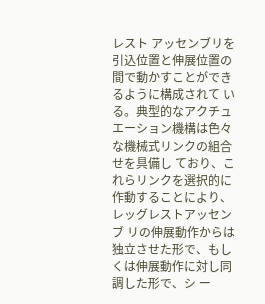レスト アッセンブリを引込位置と伸展位置の間で動かすことができるように構成されて いる。典型的なアクチュエーション機構は色々な機械式リンクの組合せを具備し ており、これらリンクを選択的に作動することにより、レッグレストアッセンブ リの伸展動作からは独立させた形で、もしくは伸展動作に対し同調した形で、シ ー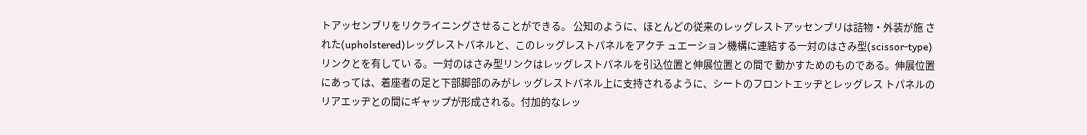トアッセンブリをリクライニングさせることができる。 公知のように、ほとんどの従来のレッグレストアッセンブリは詰物・外装が施 された(upholstered)レッグレストパネルと、このレッグレストパネルをアクチ ュエーション機構に連結する一対のはさみ型(scissor-type)リンクとを有してい る。一対のはさみ型リンクはレッグレストパネルを引込位置と伸展位置との間で 動かすためのものである。伸展位置にあっては、着座者の足と下部脚部のみがレ ッグレストパネル上に支持されるように、シートのフロントエッヂとレッグレス トパネルのリアエッヂとの間にギャップが形成される。付加的なレッ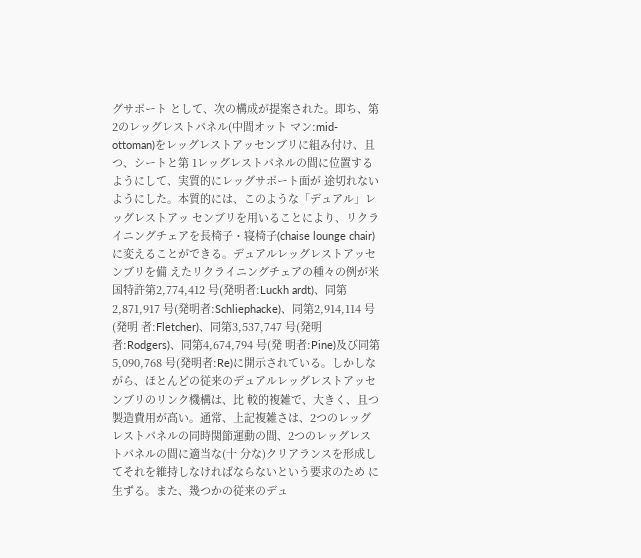グサポート として、次の構成が提案された。即ち、第2のレッグレストパネル(中間オット マン:mid-ottoman)をレッグレストアッセンブリに組み付け、且つ、シートと第 1レッグレストパネルの間に位置するようにして、実質的にレッグサポート面が 途切れないようにした。本質的には、このような「デュアル」レッグレストアッ センブリを用いることにより、リクライニングチェアを長椅子・寝椅子(chaise lounge chair)に変えることができる。デュアルレッグレストアッセンブリを備 えたリクライニングチェアの種々の例が米国特許第2,774,412 号(発明者:Luckh ardt)、同第2,871,917 号(発明者:Schliephacke)、同第2,914,114 号(発明 者:Fletcher)、同第3,537,747 号(発明者:Rodgers)、同第4,674,794 号(発 明者:Pine)及び同第5,090,768 号(発明者:Re)に開示されている。しかしな がら、ほとんどの従来のデュアルレッグレストアッセンブリのリンク機構は、比 較的複雑で、大きく、且つ製造費用が高い。通常、上記複雑さは、2つのレッグ レストパネルの同時関節運動の間、2つのレッグレストパネルの間に適当な(十 分な)クリアランスを形成してそれを維持しなければならないという要求のため に生ずる。また、幾つかの従来のデュ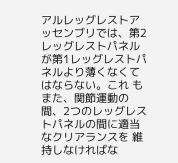アルレッグレストアッセンブリでは、第2 レッグレストパネルが第1レッグレストパネルより薄くなくてはならない。これ もまた、関節運動の間、2つのレッグレストパネルの間に適当なクリアランスを 維持しなければな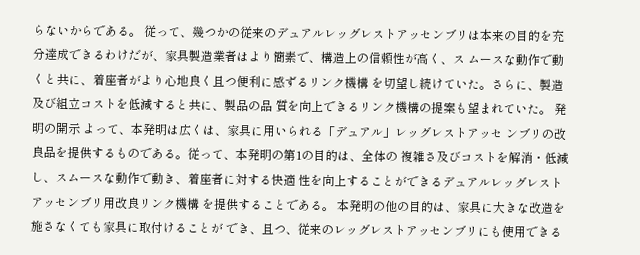らないからである。 従って、幾つかの従来のデュアルレッグレストアッセンブリは本来の目的を充 分達成できるわけだが、家具製造業者はより簡素で、構造上の信頼性が高く、ス ムースな動作で動くと共に、着座者がより心地良く且つ便利に感ずるリンク機構 を切望し続けていた。さらに、製造及び組立コストを低減すると共に、製品の品 質を向上できるリンク機構の提案も望まれていた。 発明の開示 よって、本発明は広くは、家具に用いられる「デュアル」レッグレストアッセ ンブリの改良品を提供するものである。従って、本発明の第1の目的は、全体の 複雑さ及びコストを解消・低減し、スムースな動作で動き、着座者に対する快適 性を向上することができるデュアルレッグレストアッセンブリ用改良リンク機構 を提供することである。 本発明の他の目的は、家具に大きな改造を施さなくても家具に取付けることが でき、且つ、従来のレッグレストアッセンブリにも使用できる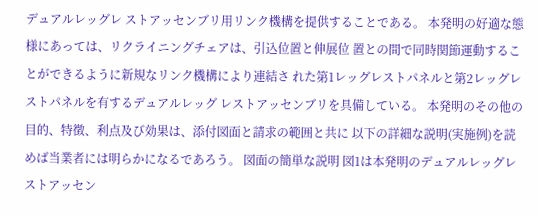デュアルレッグレ ストアッセンブリ用リンク機構を提供することである。 本発明の好適な態様にあっては、リクライニングチェアは、引込位置と伸展位 置との間で同時関節運動することができるように新規なリンク機構により連結さ れた第1レッグレストパネルと第2レッグレストパネルを有するデュアルレッグ レストアッセンブリを具備している。 本発明のその他の目的、特徴、利点及び効果は、添付図面と請求の範囲と共に 以下の詳細な説明(実施例)を読めば当業者には明らかになるであろう。 図面の簡単な説明 図1は本発明のデュアルレッグレストアッセン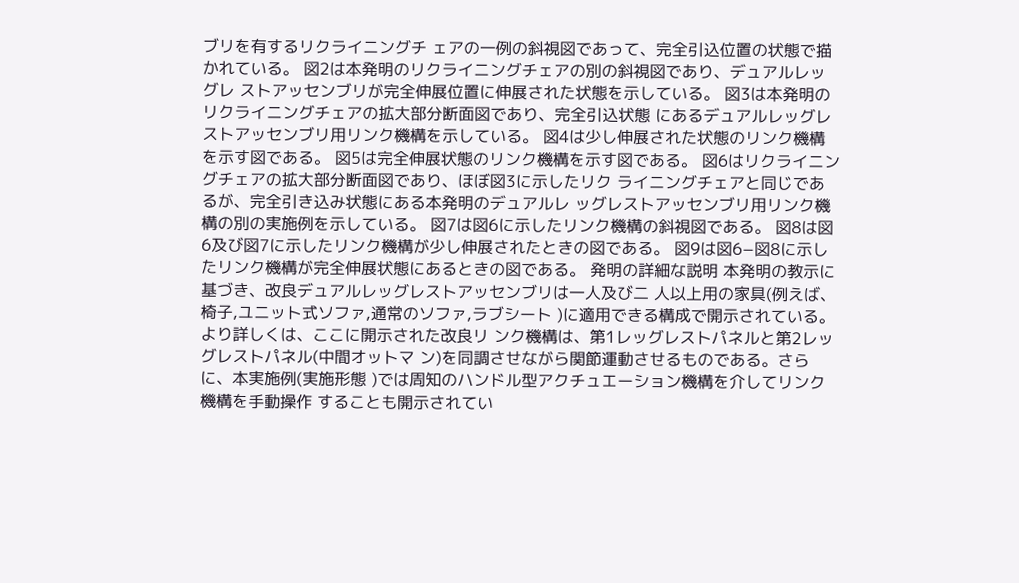ブリを有するリクライニングチ ェアの一例の斜視図であって、完全引込位置の状態で描かれている。 図2は本発明のリクライニングチェアの別の斜視図であり、デュアルレッグレ ストアッセンブリが完全伸展位置に伸展された状態を示している。 図3は本発明のリクライニングチェアの拡大部分断面図であり、完全引込状態 にあるデュアルレッグレストアッセンブリ用リンク機構を示している。 図4は少し伸展された状態のリンク機構を示す図である。 図5は完全伸展状態のリンク機構を示す図である。 図6はリクライニングチェアの拡大部分断面図であり、ほぼ図3に示したリク ライニングチェアと同じであるが、完全引き込み状態にある本発明のデュアルレ ッグレストアッセンブリ用リンク機構の別の実施例を示している。 図7は図6に示したリンク機構の斜視図である。 図8は図6及び図7に示したリンク機構が少し伸展されたときの図である。 図9は図6−図8に示したリンク機構が完全伸展状態にあるときの図である。 発明の詳細な説明 本発明の教示に基づき、改良デュアルレッグレストアッセンブリは一人及び二 人以上用の家具(例えば、椅子,ユニット式ソファ,通常のソファ,ラブシート )に適用できる構成で開示されている。より詳しくは、ここに開示された改良リ ンク機構は、第1レッグレストパネルと第2レッグレストパネル(中間オットマ ン)を同調させながら関節運動させるものである。さらに、本実施例(実施形態 )では周知のハンドル型アクチュエーション機構を介してリンク機構を手動操作 することも開示されてい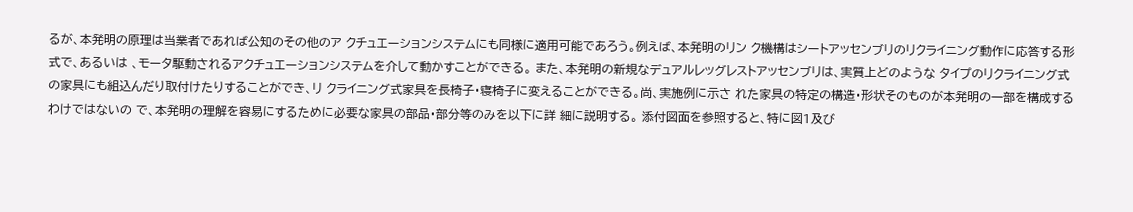るが、本発明の原理は当業者であれば公知のその他のア クチュエーションシステムにも同様に適用可能であろう。例えば、本発明のリン ク機構はシートアッセンブリのリクライニング動作に応答する形式で、あるいは 、モータ駆動されるアクチュエーションシステムを介して動かすことができる。 また、本発明の新規なデュアルレッグレストアッセンブリは、実質上どのような タイプのリクライニング式の家具にも組込んだり取付けたりすることができ、リ クライニング式家具を長椅子・寝椅子に変えることができる。尚、実施例に示さ れた家具の特定の構造・形状そのものが本発明の一部を構成するわけではないの で、本発明の理解を容易にするために必要な家具の部品・部分等のみを以下に詳 細に説明する。 添付図面を参照すると、特に図1及び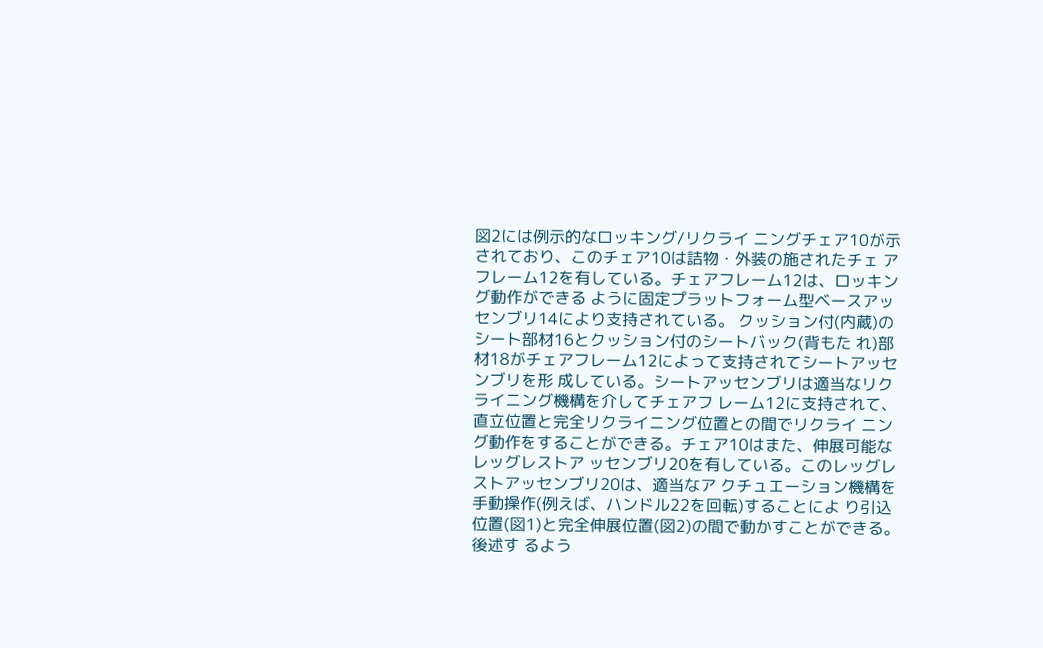図2には例示的なロッキング/リクライ ニングチェア10が示されており、このチェア10は詰物・外装の施されたチェ アフレーム12を有している。チェアフレーム12は、ロッキング動作ができる ように固定プラットフォーム型ベースアッセンブリ14により支持されている。 クッション付(内蔵)のシート部材16とクッション付のシートバック(背もた れ)部材18がチェアフレーム12によって支持されてシートアッセンブリを形 成している。シートアッセンブリは適当なリクライニング機構を介してチェアフ レーム12に支持されて、直立位置と完全リクライニング位置との間でリクライ ニング動作をすることができる。チェア10はまた、伸展可能なレッグレストア ッセンブリ20を有している。このレッグレストアッセンブリ20は、適当なア クチュエーション機構を手動操作(例えば、ハンドル22を回転)することによ り引込位置(図1)と完全伸展位置(図2)の間で動かすことができる。後述す るよう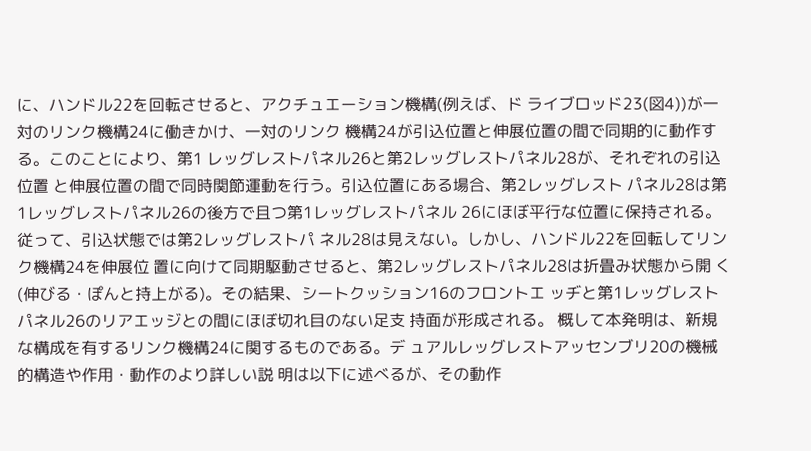に、ハンドル22を回転させると、アクチュエーション機構(例えば、ド ライブロッド23(図4))が一対のリンク機構24に働きかけ、一対のリンク 機構24が引込位置と伸展位置の間で同期的に動作する。このことにより、第1 レッグレストパネル26と第2レッグレストパネル28が、それぞれの引込位置 と伸展位置の間で同時関節運動を行う。引込位置にある場合、第2レッグレスト パネル28は第1レッグレストパネル26の後方で且つ第1レッグレストパネル 26にほぼ平行な位置に保持される。従って、引込状態では第2レッグレストパ ネル28は見えない。しかし、ハンドル22を回転してリンク機構24を伸展位 置に向けて同期駆動させると、第2レッグレストパネル28は折畳み状態から開 く(伸びる・ぽんと持上がる)。その結果、シートクッション16のフロントエ ッヂと第1レッグレストパネル26のリアエッジとの間にほぼ切れ目のない足支 持面が形成される。 概して本発明は、新規な構成を有するリンク機構24に関するものである。デ ュアルレッグレストアッセンブリ20の機械的構造や作用・動作のより詳しい説 明は以下に述べるが、その動作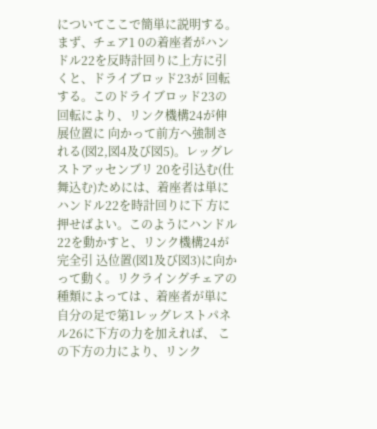についてここで簡単に説明する。まず、チェア1 0の着座者がハンドル22を反時計回りに上方に引くと、ドライブロッド23が 回転する。このドライブロッド23の回転により、リンク機構24が伸展位置に 向かって前方へ強制される(図2,図4及び図5)。レッグレストアッセンブリ 20を引込む(仕舞込む)ためには、着座者は単にハンドル22を時計回りに下 方に押せばよい。このようにハンドル22を動かすと、リンク機構24が完全引 込位置(図1及び図3)に向かって動く。リクライングチェアの種類によっては 、着座者が単に自分の足で第1レッグレストパネル26に下方の力を加えれば、 この下方の力により、リンク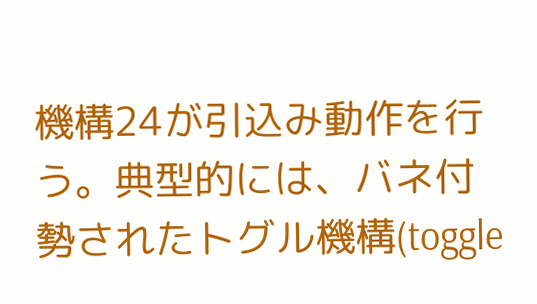機構24が引込み動作を行う。典型的には、バネ付 勢されたトグル機構(toggle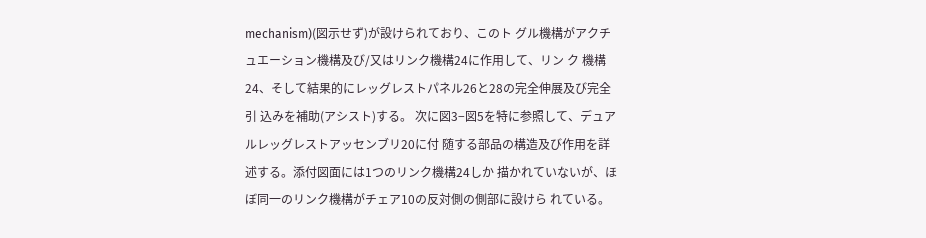mechanism)(図示せず)が設けられており、このト グル機構がアクチュエーション機構及び/又はリンク機構24に作用して、リン ク 機構24、そして結果的にレッグレストパネル26と28の完全伸展及び完全引 込みを補助(アシスト)する。 次に図3−図5を特に参照して、デュアルレッグレストアッセンブリ20に付 随する部品の構造及び作用を詳述する。添付図面には1つのリンク機構24しか 描かれていないが、ほぼ同一のリンク機構がチェア10の反対側の側部に設けら れている。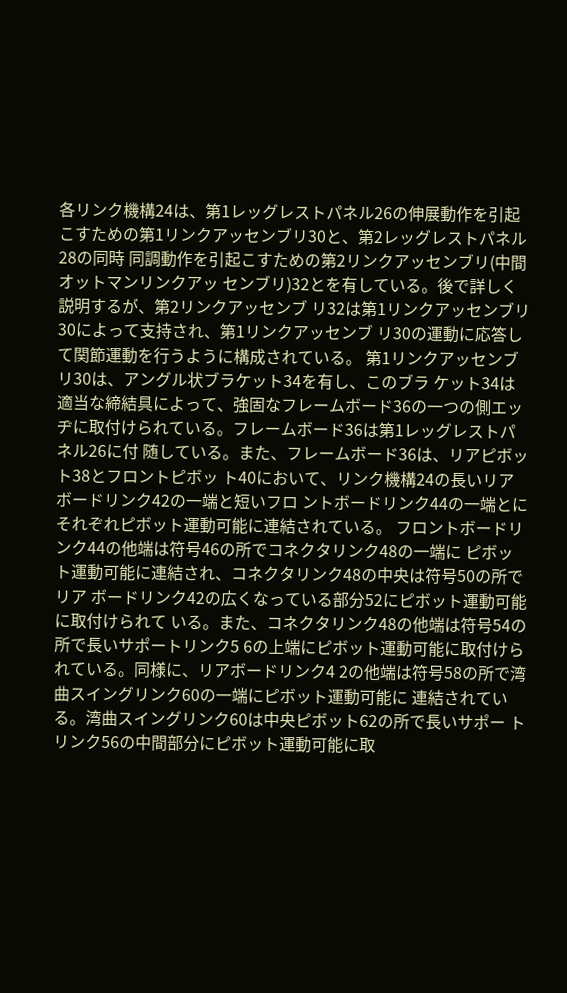各リンク機構24は、第1レッグレストパネル26の伸展動作を引起 こすための第1リンクアッセンブリ30と、第2レッグレストパネル28の同時 同調動作を引起こすための第2リンクアッセンブリ(中間オットマンリンクアッ センブリ)32とを有している。後で詳しく説明するが、第2リンクアッセンブ リ32は第1リンクアッセンブリ30によって支持され、第1リンクアッセンブ リ30の運動に応答して関節運動を行うように構成されている。 第1リンクアッセンブリ30は、アングル状ブラケット34を有し、このブラ ケット34は適当な締結具によって、強固なフレームボード36の一つの側エッ ヂに取付けられている。フレームボード36は第1レッグレストパネル26に付 随している。また、フレームボード36は、リアピボット38とフロントピボッ ト40において、リンク機構24の長いリアボードリンク42の一端と短いフロ ントボードリンク44の一端とにそれぞれピボット運動可能に連結されている。 フロントボードリンク44の他端は符号46の所でコネクタリンク48の一端に ピボット運動可能に連結され、コネクタリンク48の中央は符号50の所でリア ボードリンク42の広くなっている部分52にピボット運動可能に取付けられて いる。また、コネクタリンク48の他端は符号54の所で長いサポートリンク5 6の上端にピボット運動可能に取付けられている。同様に、リアボードリンク4 2の他端は符号58の所で湾曲スイングリンク60の一端にピボット運動可能に 連結されている。湾曲スイングリンク60は中央ピボット62の所で長いサポー トリンク56の中間部分にピボット運動可能に取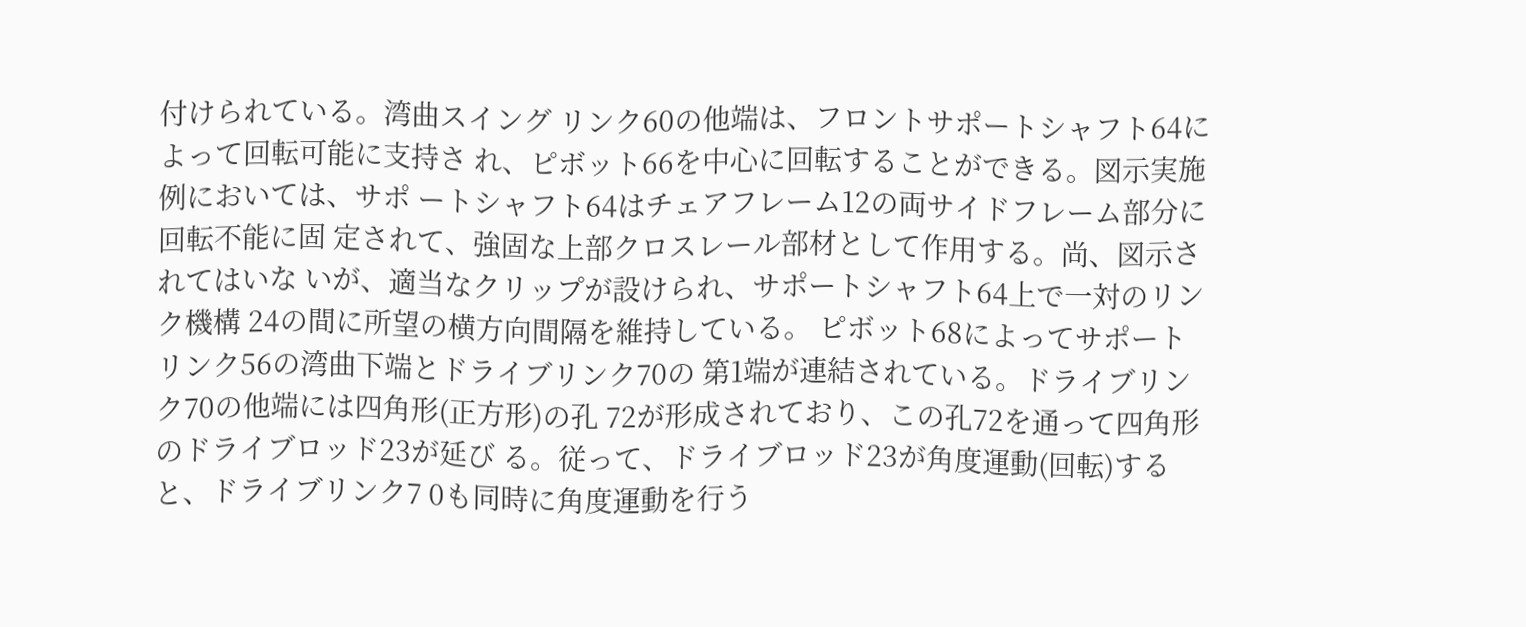付けられている。湾曲スイング リンク60の他端は、フロントサポートシャフト64によって回転可能に支持さ れ、ピボット66を中心に回転することができる。図示実施例においては、サポ ートシャフト64はチェアフレーム12の両サイドフレーム部分に回転不能に固 定されて、強固な上部クロスレール部材として作用する。尚、図示されてはいな いが、適当なクリップが設けられ、サポートシャフト64上で一対のリンク機構 24の間に所望の横方向間隔を維持している。 ピボット68によってサポートリンク56の湾曲下端とドライブリンク70の 第1端が連結されている。ドライブリンク70の他端には四角形(正方形)の孔 72が形成されており、この孔72を通って四角形のドライブロッド23が延び る。従って、ドライブロッド23が角度運動(回転)すると、ドライブリンク7 0も同時に角度運動を行う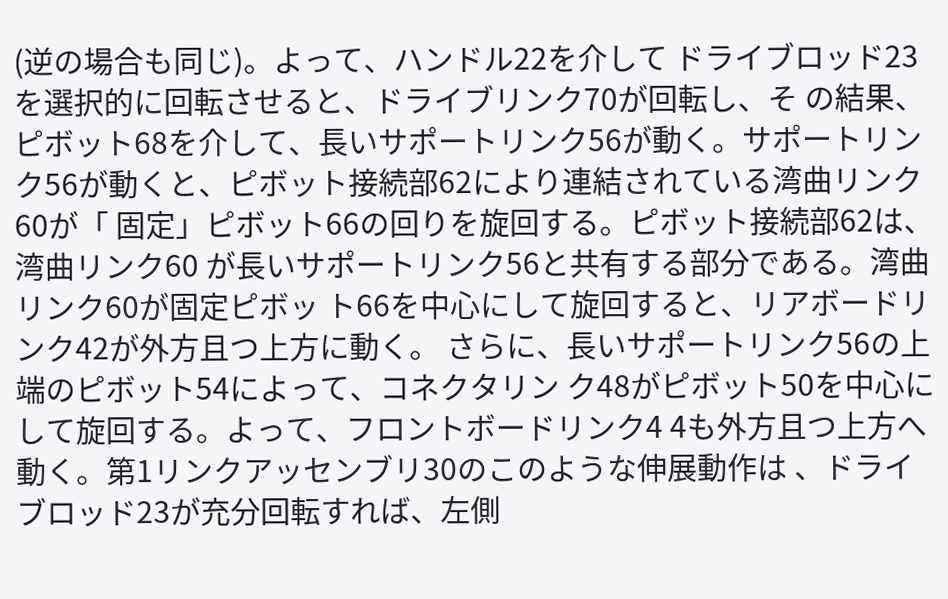(逆の場合も同じ)。よって、ハンドル22を介して ドライブロッド23を選択的に回転させると、ドライブリンク70が回転し、そ の結果、ピボット68を介して、長いサポートリンク56が動く。サポートリン ク56が動くと、ピボット接続部62により連結されている湾曲リンク60が「 固定」ピボット66の回りを旋回する。ピボット接続部62は、湾曲リンク60 が長いサポートリンク56と共有する部分である。湾曲リンク60が固定ピボッ ト66を中心にして旋回すると、リアボードリンク42が外方且つ上方に動く。 さらに、長いサポートリンク56の上端のピボット54によって、コネクタリン ク48がピボット50を中心にして旋回する。よって、フロントボードリンク4 4も外方且つ上方へ動く。第1リンクアッセンブリ30のこのような伸展動作は 、ドライブロッド23が充分回転すれば、左側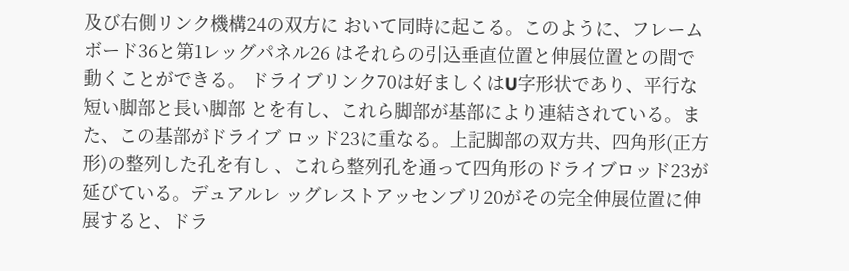及び右側リンク機構24の双方に おいて同時に起こる。このように、フレームボード36と第1レッグパネル26 はそれらの引込垂直位置と伸展位置との間で動くことができる。 ドライブリンク70は好ましくはU字形状であり、平行な短い脚部と長い脚部 とを有し、これら脚部が基部により連結されている。また、この基部がドライブ ロッド23に重なる。上記脚部の双方共、四角形(正方形)の整列した孔を有し 、これら整列孔を通って四角形のドライブロッド23が延びている。デュアルレ ッグレストアッセンブリ20がその完全伸展位置に伸展すると、ドラ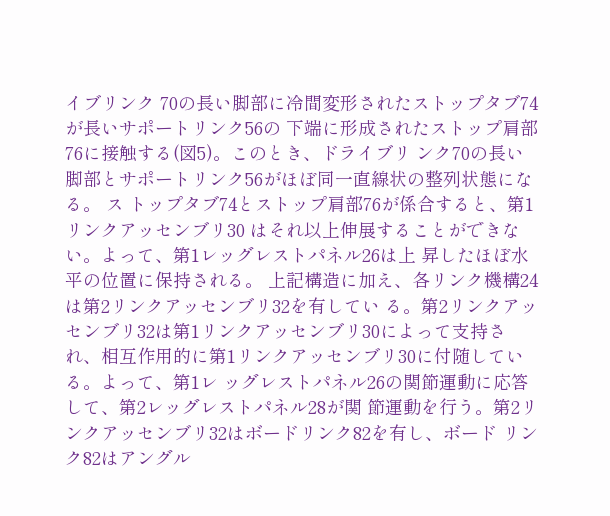イブリンク 70の長い脚部に冷間変形されたストップタブ74が長いサポートリンク56の 下端に形成されたストップ肩部76に接触する(図5)。このとき、ドライブリ ンク70の長い脚部とサポートリンク56がほぼ同一直線状の整列状態になる。 ス トップタブ74とストップ肩部76が係合すると、第1リンクアッセンブリ30 はそれ以上伸展することができない。よって、第1レッグレストパネル26は上 昇したほぼ水平の位置に保持される。 上記構造に加え、各リンク機構24は第2リンクアッセンブリ32を有してい る。第2リンクアッセンブリ32は第1リンクアッセンブリ30によって支持さ れ、相互作用的に第1リンクアッセンブリ30に付随している。よって、第1レ ッグレストパネル26の関節運動に応答して、第2レッグレストパネル28が関 節運動を行う。第2リンクアッセンブリ32はボードリンク82を有し、ボード リンク82はアングル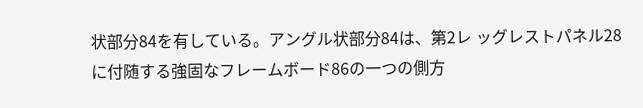状部分84を有している。アングル状部分84は、第2レ ッグレストパネル28に付随する強固なフレームボード86の一つの側方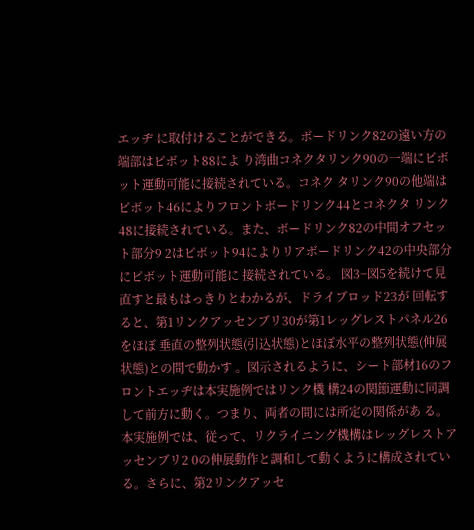エッヂ に取付けることができる。ボードリンク82の遠い方の端部はピボット88によ り湾曲コネクタリンク90の一端にピボット運動可能に接続されている。コネク タリンク90の他端はピボット46によりフロントボードリンク44とコネクタ リンク48に接続されている。また、ボードリンク82の中間オフセット部分9 2はピボット94によりリアボードリンク42の中央部分にピボット運動可能に 接続されている。 図3−図5を続けて見直すと最もはっきりとわかるが、ドライブロッド23が 回転すると、第1リンクアッセンブリ30が第1レッグレストパネル26をほぼ 垂直の整列状態(引込状態)とほぼ水平の整列状態(伸展状態)との間で動かす 。図示されるように、シート部材16のフロントエッヂは本実施例ではリンク機 構24の関節運動に同調して前方に動く。つまり、両者の間には所定の関係があ る。本実施例では、従って、リクライニング機構はレッグレストアッセンブリ2 0の伸展動作と調和して動くように構成されている。さらに、第2リンクアッセ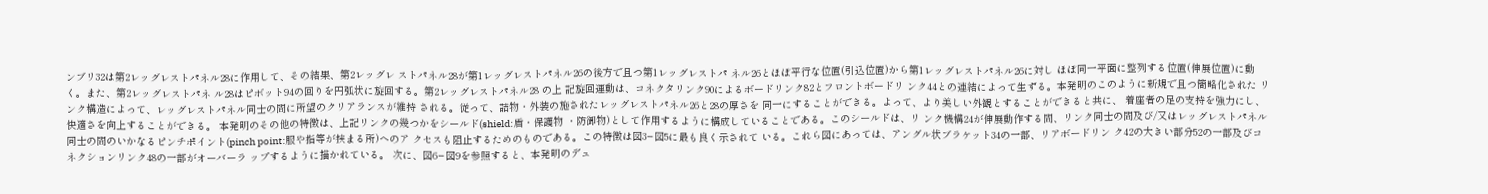ンブリ32は第2レッグレストパネル28に作用して、その結果、第2レッグレ ストパネル28が第1レッグレストパネル26の後方で且つ第1レッグレストパ ネル26とほぼ平行な位置(引込位置)から第1レッグレストパネル26に対し ほぼ同一平面に整列する位置(伸展位置)に動く。また、第2レッグレストパネ ル28はピボット94の回りを円弧状に旋回する。第2レッグレストパネル28 の上 記旋回運動は、コネクタリンク90によるボードリンク82とフロントボードリ ンク44との連結によって生ずる。本発明のこのように新規で且つ簡略化された リンク構造によって、レッグレストパネル同士の間に所望のクリアランスが維持 される。従って、詰物・外装の施されたレッグレストパネル26と28の厚さを 同一にすることができる。よって、より美しい外観とすることができると共に、 着座者の足の支持を強力にし、快適さを向上することができる。 本発明のその他の特徴は、上記リンクの幾つかをシールド(shield:盾・保護物 ・防御物)として作用するように構成していることである。このシールドは、リ ンク機構24が伸展動作する間、リンク同士の間及び/又はレッグレストパネル 同士の間のいかなるピンチポイント(pinch point:服や指等が挟まる所)へのア クセスも阻止するためのものである。この特徴は図3−図5に最も良く示されて いる。これら図にあっては、アングル状ブラケット34の一部、リアボードリン ク42の大きい部分52の一部及びコネクションリンク48の一部がオーバーラ ップするように描かれている。 次に、図6−図9を参照すると、本発明のデュ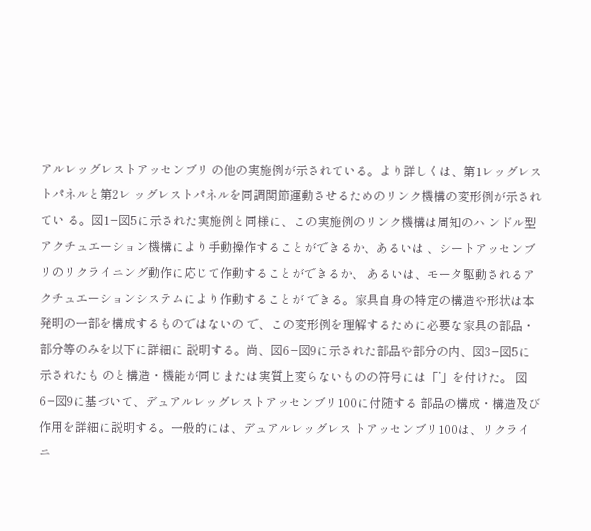アルレッグレストアッセンブリ の他の実施例が示されている。より詳しくは、第1レッグレストパネルと第2レ ッグレストパネルを同調関節運動させるためのリンク機構の変形例が示されてい る。図1−図5に示された実施例と同様に、この実施例のリンク機構は周知のハ ンドル型アクチュエーション機構により手動操作することができるか、あるいは 、シートアッセンブリのリクライニング動作に応じて作動することができるか、 あるいは、モータ駆動されるアクチュエーションシステムにより作動することが できる。家具自身の特定の構造や形状は本発明の一部を構成するものではないの で、この変形例を理解するために必要な家具の部品・部分等のみを以下に詳細に 説明する。尚、図6−図9に示された部品や部分の内、図3−図5に示されたも のと構造・機能が同じまたは実質上変らないものの符号には「’」を付けた。 図6−図9に基づいて、デュアルレッグレストアッセンブリ100に付随する 部品の構成・構造及び作用を詳細に説明する。一般的には、デュアルレッグレス トアッセンブリ100は、リクライニ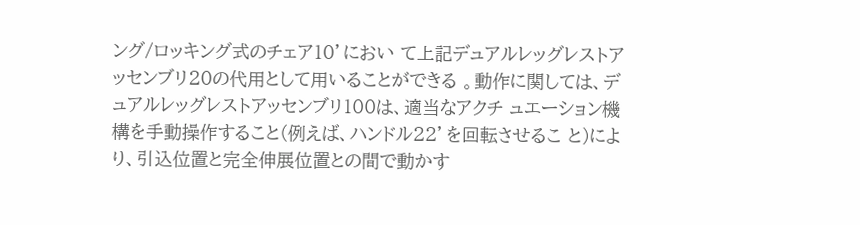ング/ロッキング式のチェア10’におい て上記デュアルレッグレストアッセンブリ20の代用として用いることができる 。動作に関しては、デュアルレッグレストアッセンブリ100は、適当なアクチ ュエーション機構を手動操作すること(例えば、ハンドル22’を回転させるこ と)により、引込位置と完全伸展位置との間で動かす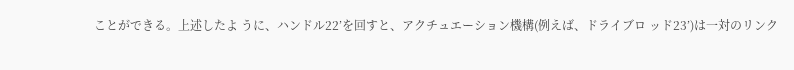ことができる。上述したよ うに、ハンドル22’を回すと、アクチュエーション機構(例えば、ドライブロ ッド23’)は一対のリンク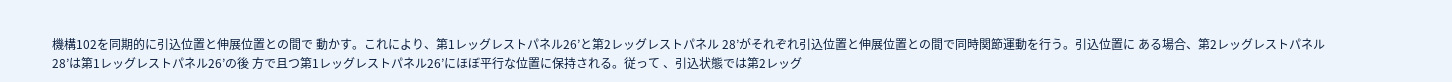機構102を同期的に引込位置と伸展位置との間で 動かす。これにより、第1レッグレストパネル26’と第2レッグレストパネル 28’がそれぞれ引込位置と伸展位置との間で同時関節運動を行う。引込位置に ある場合、第2レッグレストパネル28’は第1レッグレストパネル26’の後 方で且つ第1レッグレストパネル26’にほぼ平行な位置に保持される。従って 、引込状態では第2レッグ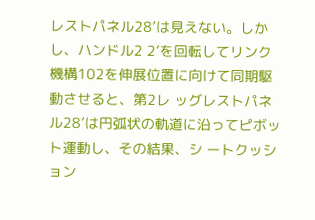レストパネル28’は見えない。しかし、ハンドル2 2’を回転してリンク機構102を伸展位置に向けて同期駆動させると、第2レ ッグレストパネル28’は円弧状の軌道に沿ってピボット運動し、その結果、シ ートクッション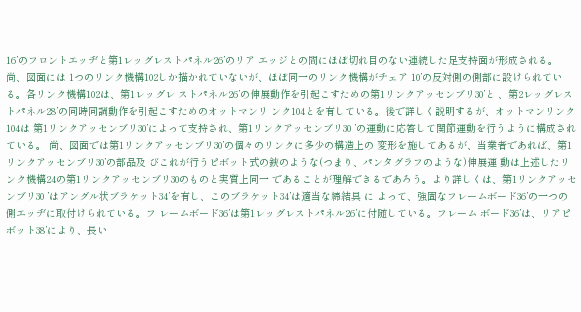16’のフロントエッヂと第1レッグレストパネル26’のリア エッジとの間にほぼ切れ目のない連続した足支持面が形成される。尚、図面には 1つのリンク機構102しか描かれていないが、ほぼ同一のリンク機構がチェア 10’の反対側の側部に設けられている。各リンク機構102は、第1レッグレ ストパネル26’の伸展動作を引起こすための第1リンクアッセンブリ30’と 、第2レッグレストパネル28’の同時同調動作を引起こすためのオットマンリ ンク104とを有している。後で詳しく説明するが、オットマンリンク104は 第1リンクアッセンブリ30’によって支持され、第1リンクアッセンブリ30 ’の運動に応答して関節運動を行うように構成されている。 尚、図面では第1リンクアッセンブリ30’の個々のリンクに多少の構造上の 変形を施してあるが、当業者であれば、第1リンクアッセンブリ30’の部品及 びこれが行うピボット式の鋏のような(つまり、パンタグラフのような)伸展運 動は上述したリンク機構24の第1リンクアッセンブリ30のものと実質上同一 であることが理解できるであろう。より詳しくは、第1リンクアッセンブリ30 ’はアングル状ブラケット34’を有し、このブラケット34’は適当な締結具 に よって、強固なフレームボード36’の一つの側エッヂに取付けられている。フ レームボード36’は第1レッグレストパネル26’に付随している。フレーム ボード36’は、リアピボット38’により、長い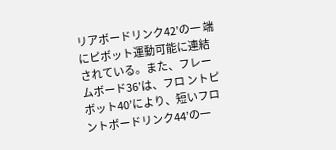リアボードリンク42’の一 端にピボット運動可能に連結されている。また、フレームボード36’は、フロ ントピボット40’により、短いフロントボードリンク44’の一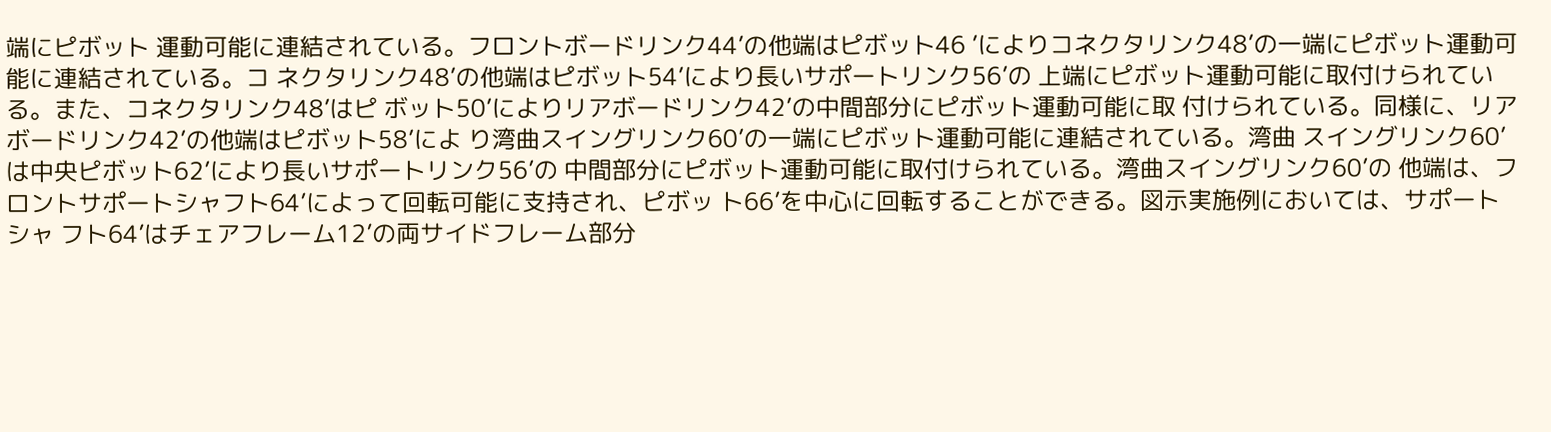端にピボット 運動可能に連結されている。フロントボードリンク44’の他端はピボット46 ’によりコネクタリンク48’の一端にピボット運動可能に連結されている。コ ネクタリンク48’の他端はピボット54’により長いサポートリンク56’の 上端にピボット運動可能に取付けられている。また、コネクタリンク48’はピ ボット50’によりリアボードリンク42’の中間部分にピボット運動可能に取 付けられている。同様に、リアボードリンク42’の他端はピボット58’によ り湾曲スイングリンク60’の一端にピボット運動可能に連結されている。湾曲 スイングリンク60’は中央ピボット62’により長いサポートリンク56’の 中間部分にピボット運動可能に取付けられている。湾曲スイングリンク60’の 他端は、フロントサポートシャフト64’によって回転可能に支持され、ピボッ ト66’を中心に回転することができる。図示実施例においては、サポートシャ フト64’はチェアフレーム12’の両サイドフレーム部分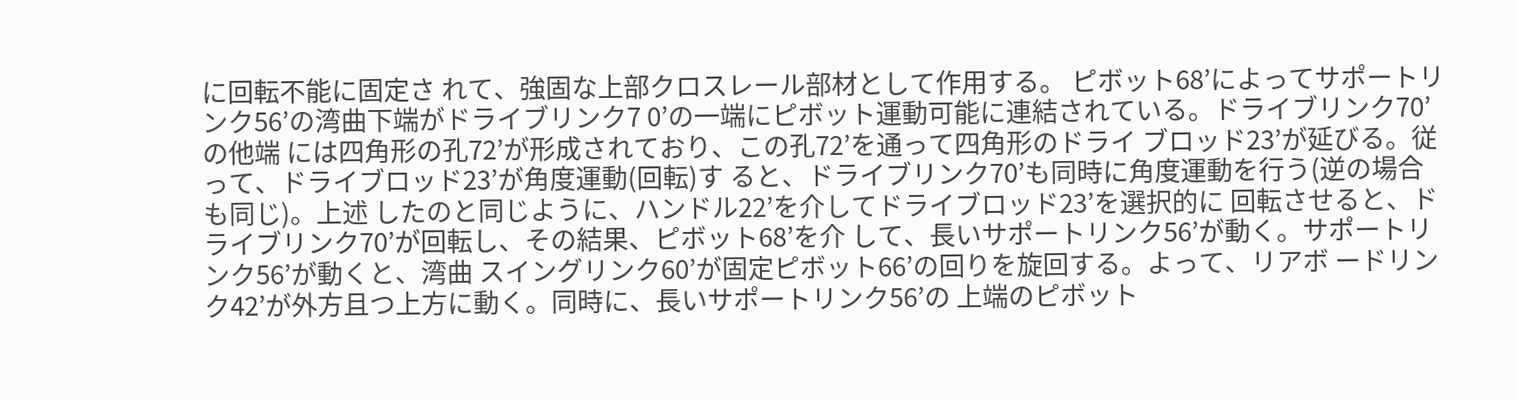に回転不能に固定さ れて、強固な上部クロスレール部材として作用する。 ピボット68’によってサポートリンク56’の湾曲下端がドライブリンク7 0’の一端にピボット運動可能に連結されている。ドライブリンク70’の他端 には四角形の孔72’が形成されており、この孔72’を通って四角形のドライ ブロッド23’が延びる。従って、ドライブロッド23’が角度運動(回転)す ると、ドライブリンク70’も同時に角度運動を行う(逆の場合も同じ)。上述 したのと同じように、ハンドル22’を介してドライブロッド23’を選択的に 回転させると、ドライブリンク70’が回転し、その結果、ピボット68’を介 して、長いサポートリンク56’が動く。サポートリンク56’が動くと、湾曲 スイングリンク60’が固定ピボット66’の回りを旋回する。よって、リアボ ードリンク42’が外方且つ上方に動く。同時に、長いサポートリンク56’の 上端のピボット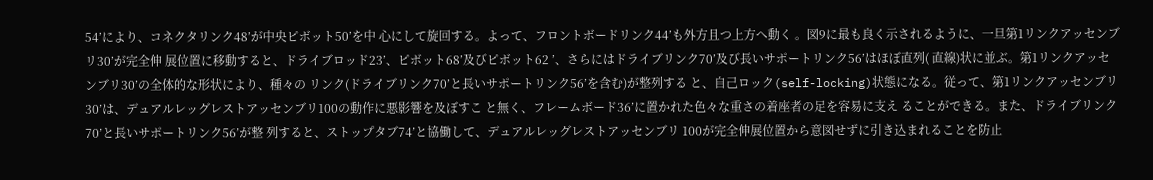54’により、コネクタリンク48’が中央ピボット50’を中 心にして旋回する。よって、フロントボードリンク44’も外方且つ上方へ動く 。図9に最も良く示されるように、一旦第1リンクアッセンブリ30’が完全伸 展位置に移動すると、ドライブロッド23’、ピボット68’及びピボット62 ’、さらにはドライブリンク70’及び長いサポートリンク56’はほぼ直列( 直線)状に並ぶ。第1リンクアッセンブリ30’の全体的な形状により、種々の リンク(ドライブリンク70’と長いサポートリンク56’を含む)が整列する と、自己ロック(self-locking)状態になる。従って、第1リンクアッセンブリ 30’は、デュアルレッグレストアッセンブリ100の動作に悪影響を及ぼすこ と無く、フレームボード36’に置かれた色々な重さの着座者の足を容易に支え ることができる。また、ドライブリンク70’と長いサポートリンク56’が整 列すると、ストップタブ74’と協働して、デュアルレッグレストアッセンブリ 100が完全伸展位置から意図せずに引き込まれることを防止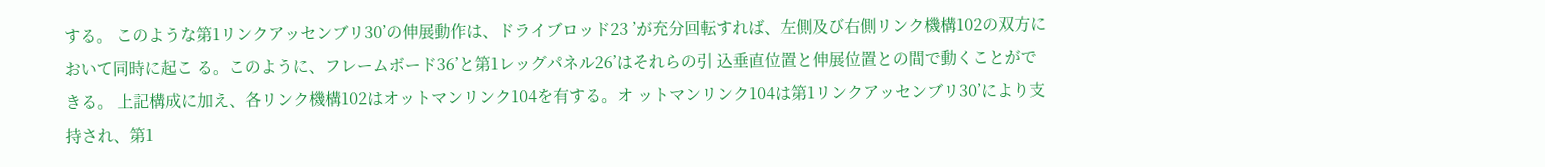する。 このような第1リンクアッセンブリ30’の伸展動作は、ドライブロッド23 ’が充分回転すれば、左側及び右側リンク機構102の双方において同時に起こ る。このように、フレームボード36’と第1レッグパネル26’はそれらの引 込垂直位置と伸展位置との間で動くことができる。 上記構成に加え、各リンク機構102はオットマンリンク104を有する。オ ットマンリンク104は第1リンクアッセンブリ30’により支持され、第1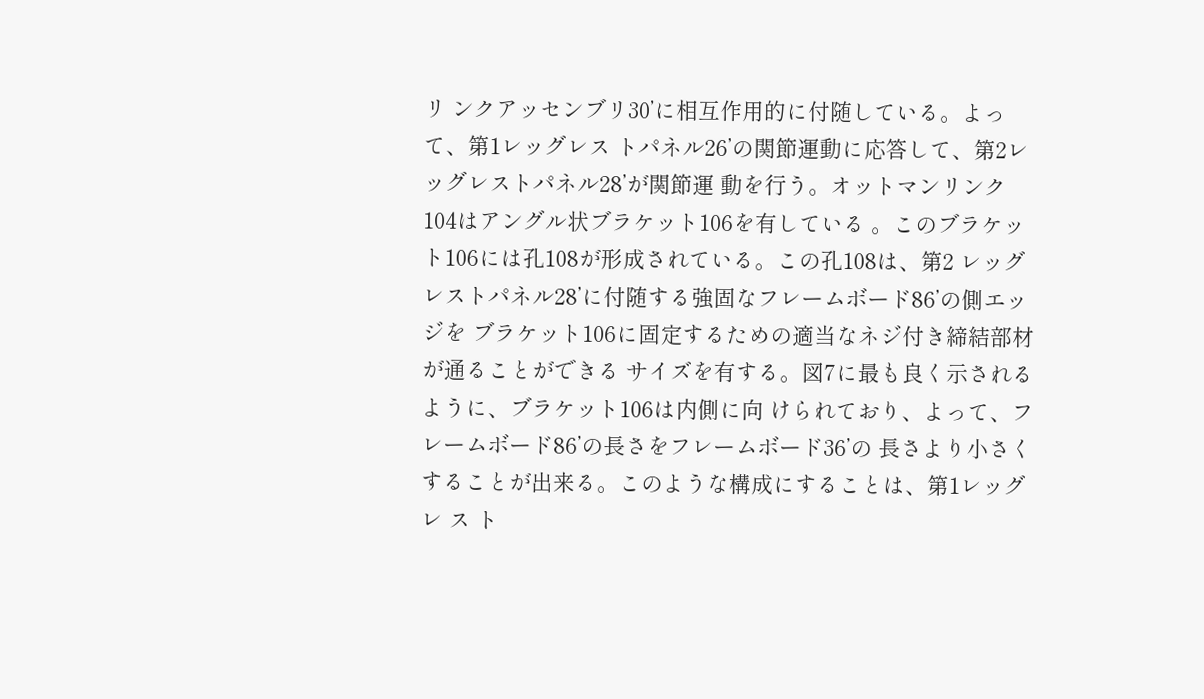リ ンクアッセンブリ30’に相互作用的に付随している。よって、第1レッグレス トパネル26’の関節運動に応答して、第2レッグレストパネル28’が関節運 動を行う。オットマンリンク104はアングル状ブラケット106を有している 。このブラケット106には孔108が形成されている。この孔108は、第2 レッグレストパネル28’に付随する強固なフレームボード86’の側エッジを ブラケット106に固定するための適当なネジ付き締結部材が通ることができる サイズを有する。図7に最も良く示されるように、ブラケット106は内側に向 けられており、よって、フレームボード86’の長さをフレームボード36’の 長さより小さくすることが出来る。このような構成にすることは、第1レッグレ ス ト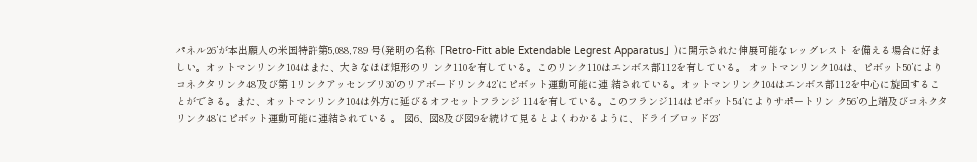パネル26’が本出願人の米国特許第5,088,789 号(発明の名称「Retro-Fitt able Extendable Legrest Apparatus」)に開示された伸展可能なレッグレスト を備える場合に好ましい。オットマンリンク104はまた、大きなほぼ矩形のリ ンク110を有している。このリンク110はエンボス部112を有している。 オットマンリンク104は、ピボット50’によりコネクタリンク48’及び第 1リンクアッセンブリ30’のリアボードリンク42’にピボット運動可能に連 結されている。オットマンリンク104はエンボス部112を中心に旋回するこ とができる。また、オットマンリンク104は外方に延びるオフセットフランジ 114を有している。このフランジ114はピボット54’によりサポートリン ク56’の上端及びコネクタリンク48’にピボット運動可能に連結されている 。 図6、図8及び図9を続けて見るとよくわかるように、ドライブロッド23’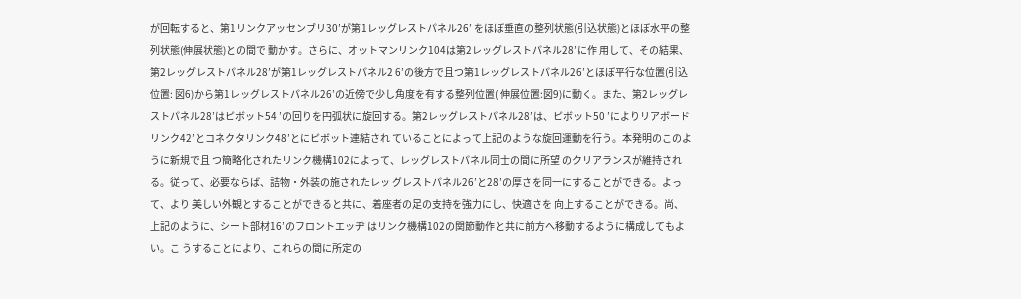が回転すると、第1リンクアッセンブリ30’が第1レッグレストパネル26’ をほぼ垂直の整列状態(引込状態)とほぼ水平の整列状態(伸展状態)との間で 動かす。さらに、オットマンリンク104は第2レッグレストパネル28’に作 用して、その結果、第2レッグレストパネル28’が第1レッグレストパネル2 6’の後方で且つ第1レッグレストパネル26’とほぼ平行な位置(引込位置: 図6)から第1レッグレストパネル26’の近傍で少し角度を有する整列位置( 伸展位置:図9)に動く。また、第2レッグレストパネル28’はピボット54 ’の回りを円弧状に旋回する。第2レッグレストパネル28’は、ピボット50 ’によりリアボードリンク42’とコネクタリンク48’とにピボット連結され ていることによって上記のような旋回運動を行う。本発明のこのように新規で且 つ簡略化されたリンク機構102によって、レッグレストパネル同士の間に所望 のクリアランスが維持される。従って、必要ならば、詰物・外装の施されたレッ グレストパネル26’と28’の厚さを同一にすることができる。よって、より 美しい外観とすることができると共に、着座者の足の支持を強力にし、快適さを 向上することができる。尚、上記のように、シート部材16’のフロントエッヂ はリンク機構102の関節動作と共に前方へ移動するように構成してもよい。こ うすることにより、これらの間に所定の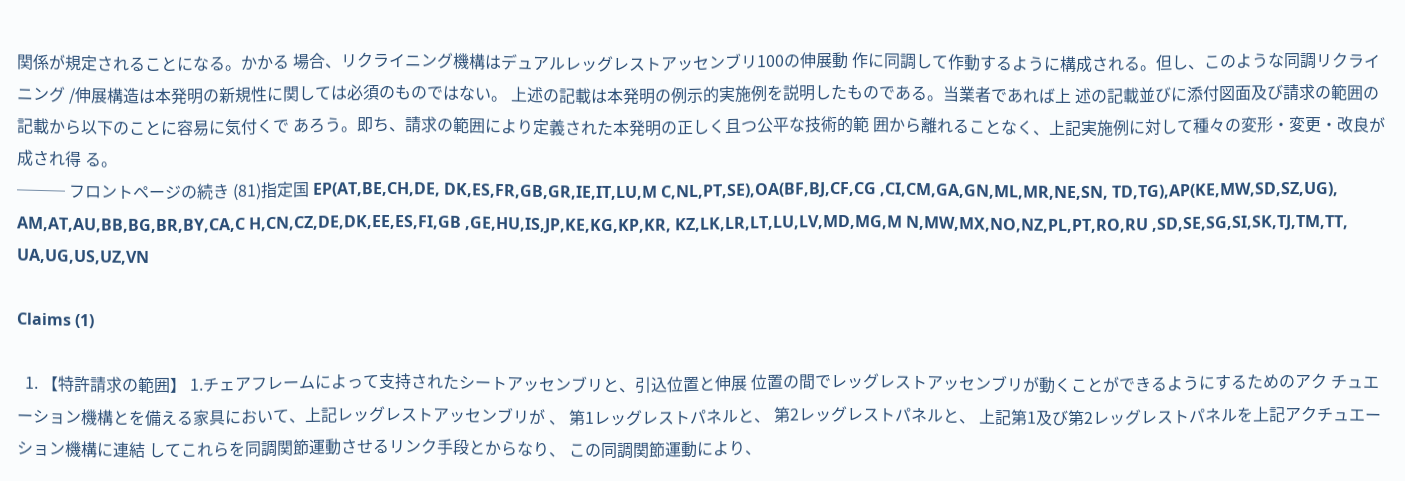関係が規定されることになる。かかる 場合、リクライニング機構はデュアルレッグレストアッセンブリ100の伸展動 作に同調して作動するように構成される。但し、このような同調リクライニング /伸展構造は本発明の新規性に関しては必須のものではない。 上述の記載は本発明の例示的実施例を説明したものである。当業者であれば上 述の記載並びに添付図面及び請求の範囲の記載から以下のことに容易に気付くで あろう。即ち、請求の範囲により定義された本発明の正しく且つ公平な技術的範 囲から離れることなく、上記実施例に対して種々の変形・変更・改良が成され得 る。
─── フロントページの続き (81)指定国 EP(AT,BE,CH,DE, DK,ES,FR,GB,GR,IE,IT,LU,M C,NL,PT,SE),OA(BF,BJ,CF,CG ,CI,CM,GA,GN,ML,MR,NE,SN, TD,TG),AP(KE,MW,SD,SZ,UG), AM,AT,AU,BB,BG,BR,BY,CA,C H,CN,CZ,DE,DK,EE,ES,FI,GB ,GE,HU,IS,JP,KE,KG,KP,KR, KZ,LK,LR,LT,LU,LV,MD,MG,M N,MW,MX,NO,NZ,PL,PT,RO,RU ,SD,SE,SG,SI,SK,TJ,TM,TT, UA,UG,US,UZ,VN

Claims (1)

  1. 【特許請求の範囲】 1.チェアフレームによって支持されたシートアッセンブリと、引込位置と伸展 位置の間でレッグレストアッセンブリが動くことができるようにするためのアク チュエーション機構とを備える家具において、上記レッグレストアッセンブリが 、 第1レッグレストパネルと、 第2レッグレストパネルと、 上記第1及び第2レッグレストパネルを上記アクチュエーション機構に連結 してこれらを同調関節運動させるリンク手段とからなり、 この同調関節運動により、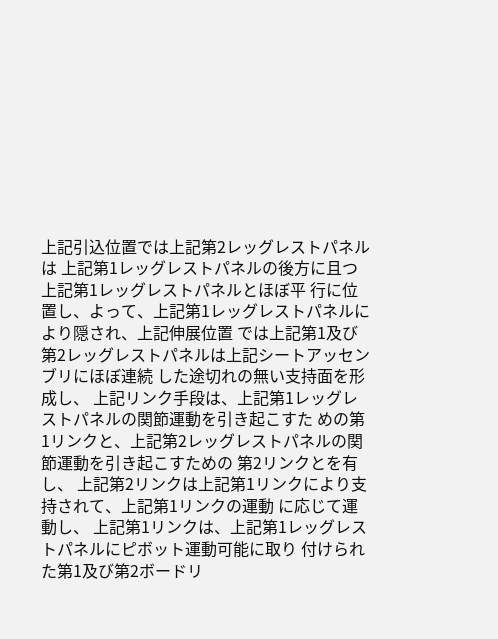上記引込位置では上記第2レッグレストパネルは 上記第1レッグレストパネルの後方に且つ上記第1レッグレストパネルとほぼ平 行に位置し、よって、上記第1レッグレストパネルにより隠され、上記伸展位置 では上記第1及び第2レッグレストパネルは上記シートアッセンブリにほぼ連続 した途切れの無い支持面を形成し、 上記リンク手段は、上記第1レッグレストパネルの関節運動を引き起こすた めの第1リンクと、上記第2レッグレストパネルの関節運動を引き起こすための 第2リンクとを有し、 上記第2リンクは上記第1リンクにより支持されて、上記第1リンクの運動 に応じて運動し、 上記第1リンクは、上記第1レッグレストパネルにピボット運動可能に取り 付けられた第1及び第2ボードリ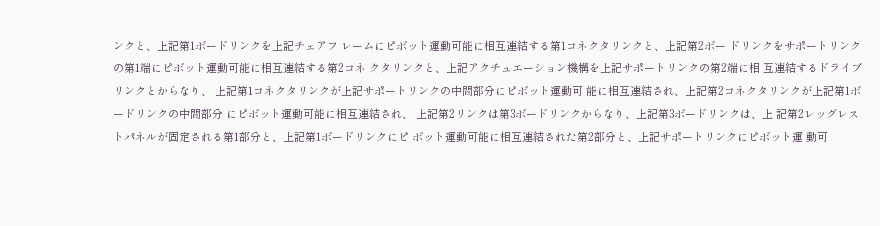ンクと、上記第1ボードリンクを上記チェアフ レームにピボット運動可能に相互連結する第1コネクタリンクと、上記第2ボー ドリンクをサポートリンクの第1端にピボット運動可能に相互連結する第2コネ クタリンクと、上記アクチュエーション機構を上記サポートリンクの第2端に相 互連結するドライブリンクとからなり、 上記第1コネクタリンクが上記サポートリンクの中間部分にピボット運動可 能に相互連結され、上記第2コネクタリンクが上記第1ボードリンクの中間部分 にピボット運動可能に相互連結され、 上記第2リンクは第3ボードリンクからなり、上記第3ボードリンクは、上 記第2レッグレストパネルが固定される第1部分と、上記第1ボードリンクにピ ボット運動可能に相互連結された第2部分と、上記サポートリンクにピボット運 動可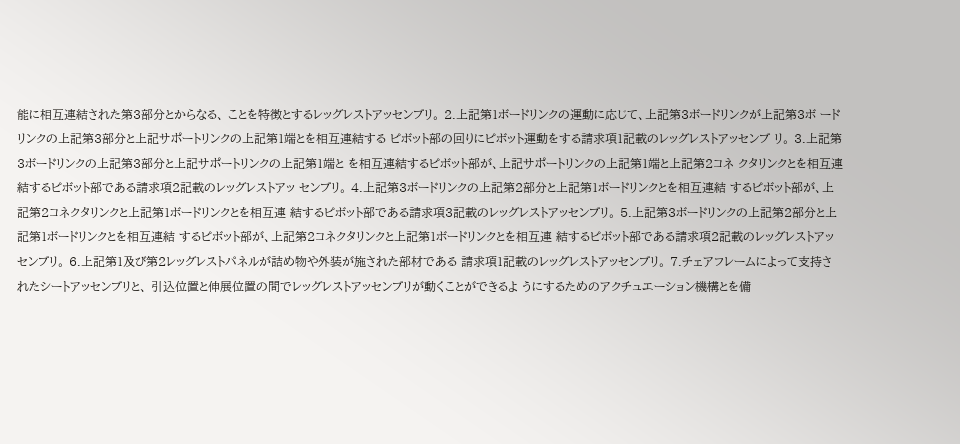能に相互連結された第3部分とからなる、 ことを特徴とするレッグレストアッセンブリ。 2.上記第1ボードリンクの運動に応じて、上記第3ボードリンクが上記第3ボ ードリンクの上記第3部分と上記サポートリンクの上記第1端とを相互連結する ピボット部の回りにピボット運動をする請求項1記載のレッグレストアッセンブ リ。 3.上記第3ボードリンクの上記第3部分と上記サポートリンクの上記第1端と を相互連結するピボット部が、上記サポートリンクの上記第1端と上記第2コネ クタリンクとを相互連結するピボット部である請求項2記載のレッグレストアッ センブリ。 4.上記第3ボードリンクの上記第2部分と上記第1ボードリンクとを相互連結 するピボット部が、上記第2コネクタリンクと上記第1ボードリンクとを相互連 結するピボット部である請求項3記載のレッグレストアッセンブリ。 5.上記第3ボードリンクの上記第2部分と上記第1ボードリンクとを相互連結 するピボット部が、上記第2コネクタリンクと上記第1ボードリンクとを相互連 結するピボット部である請求項2記載のレッグレストアッセンブリ。 6.上記第1及び第2レッグレストパネルが詰め物や外装が施された部材である 請求項1記載のレッグレストアッセンブリ。 7.チェアフレームによって支持されたシートアッセンブリと、 引込位置と伸展位置の間でレッグレストアッセンブリが動くことができるよ うにするためのアクチュエーション機構とを備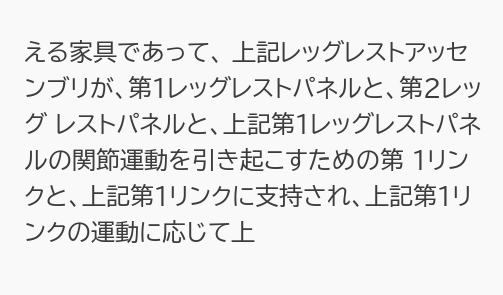える家具であって、 上記レッグレストアッセンブリが、第1レッグレストパネルと、第2レッグ レストパネルと、上記第1レッグレストパネルの関節運動を引き起こすための第 1リンクと、上記第1リンクに支持され、上記第1リンクの運動に応じて上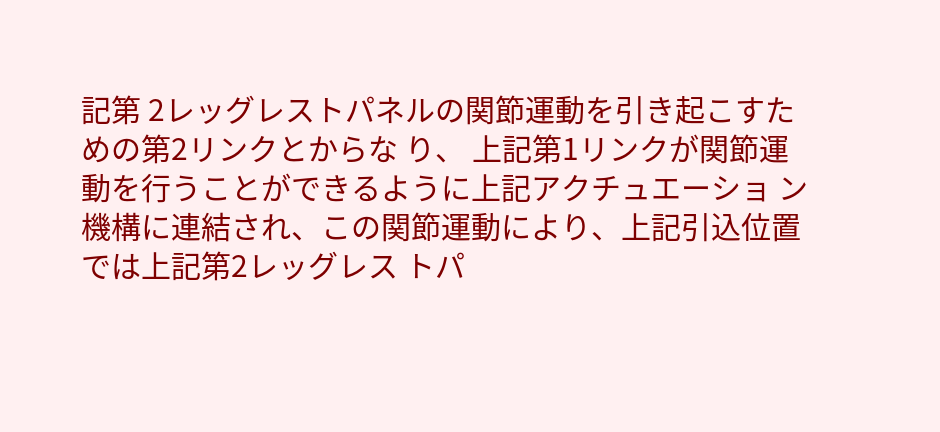記第 2レッグレストパネルの関節運動を引き起こすための第2リンクとからな り、 上記第1リンクが関節運動を行うことができるように上記アクチュエーショ ン機構に連結され、この関節運動により、上記引込位置では上記第2レッグレス トパ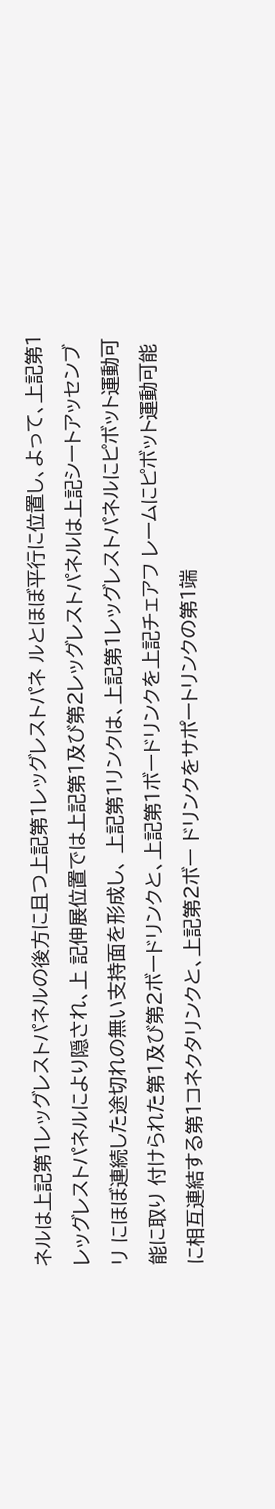ネルは上記第1レッグレストパネルの後方に且つ上記第1レッグレストパネ ルとほぼ平行に位置し、よって、上記第1レッグレストパネルにより隠され、上 記伸展位置では上記第1及び第2レッグレストパネルは上記シートアッセンブリ にほぼ連続した途切れの無い支持面を形成し、 上記第1リンクは、上記第1レッグレストパネルにピボット運動可能に取り 付けられた第1及び第2ボードリンクと、上記第1ボードリンクを上記チェアフ レームにピボット運動可能に相互連結する第1コネクタリンクと、上記第2ボー ドリンクをサポートリンクの第1端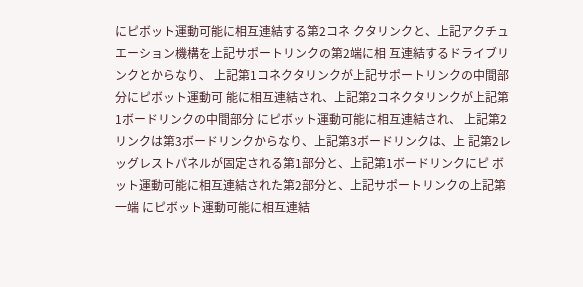にピボット運動可能に相互連結する第2コネ クタリンクと、上記アクチュエーション機構を上記サポートリンクの第2端に相 互連結するドライブリンクとからなり、 上記第1コネクタリンクが上記サポートリンクの中間部分にピボット運動可 能に相互連結され、上記第2コネクタリンクが上記第1ボードリンクの中間部分 にピボット運動可能に相互連結され、 上記第2リンクは第3ボードリンクからなり、上記第3ボードリンクは、上 記第2レッグレストパネルが固定される第1部分と、上記第1ボードリンクにピ ボット運動可能に相互連結された第2部分と、上記サポートリンクの上記第一端 にピボット運動可能に相互連結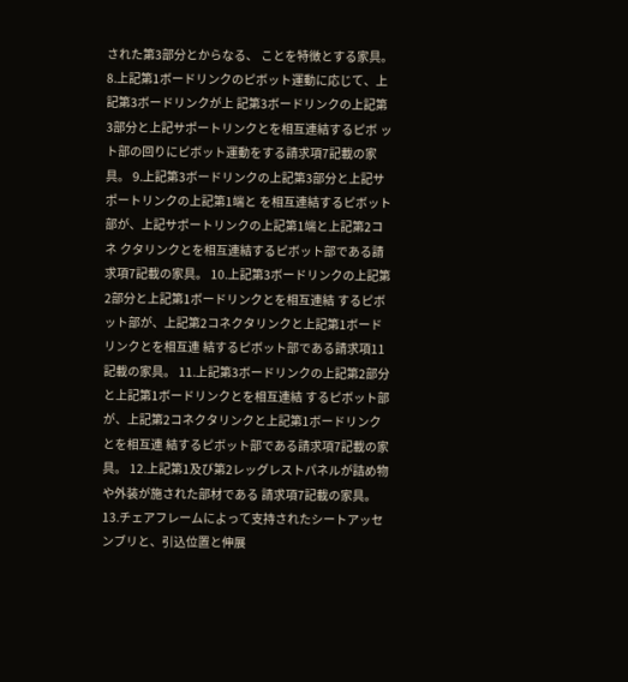された第3部分とからなる、 ことを特徴とする家具。 8.上記第1ボードリンクのピボット運動に応じて、上記第3ボードリンクが上 記第3ボードリンクの上記第3部分と上記サポートリンクとを相互連結するピボ ット部の回りにピボット運動をする請求項7記載の家具。 9.上記第3ボードリンクの上記第3部分と上記サポートリンクの上記第1端と を相互連結するピボット部が、上記サポートリンクの上記第1端と上記第2コネ クタリンクとを相互連結するピボット部である請求項7記載の家具。 10.上記第3ボードリンクの上記第2部分と上記第1ボードリンクとを相互連結 するピボット部が、上記第2コネクタリンクと上記第1ボードリンクとを相互連 結するピボット部である請求項11記載の家具。 11.上記第3ボードリンクの上記第2部分と上記第1ボードリンクとを相互連結 するピボット部が、上記第2コネクタリンクと上記第1ボードリンクとを相互連 結するピボット部である請求項7記載の家具。 12.上記第1及び第2レッグレストパネルが詰め物や外装が施された部材である 請求項7記載の家具。 13.チェアフレームによって支持されたシートアッセンブリと、引込位置と伸展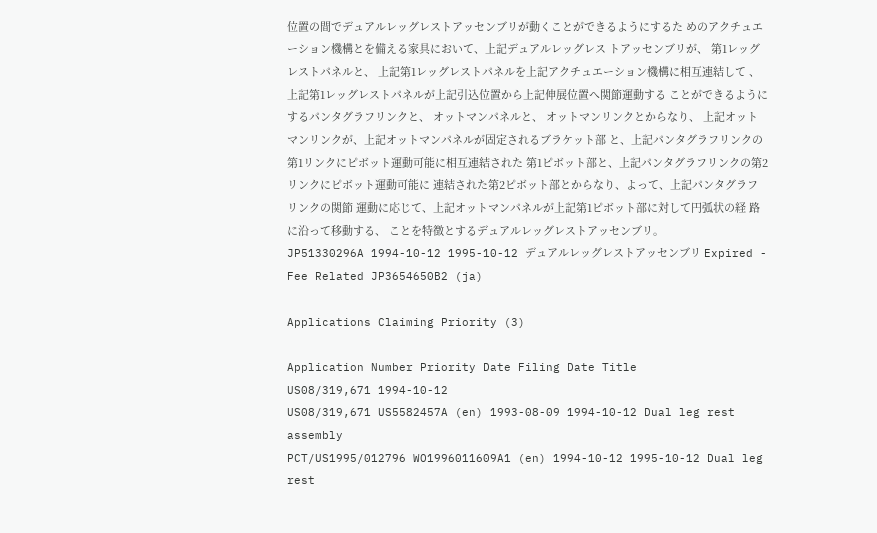位置の間でデュアルレッグレストアッセンブリが動くことができるようにするた めのアクチュエーション機構とを備える家具において、上記デュアルレッグレス トアッセンブリが、 第1レッグレストパネルと、 上記第1レッグレストパネルを上記アクチュエーション機構に相互連結して 、上記第1レッグレストパネルが上記引込位置から上記伸展位置へ関節運動する ことができるようにするパンタグラフリンクと、 オットマンパネルと、 オットマンリンクとからなり、 上記オットマンリンクが、上記オットマンパネルが固定されるブラケット部 と、上記パンタグラフリンクの第1リンクにピボット運動可能に相互連結された 第1ピボット部と、上記パンタグラフリンクの第2リンクにピボット運動可能に 連結された第2ピボット部とからなり、よって、上記パンタグラフリンクの関節 運動に応じて、上記オットマンパネルが上記第1ピボット部に対して円弧状の経 路に沿って移動する、 ことを特徴とするデュアルレッグレストアッセンブリ。
JP51330296A 1994-10-12 1995-10-12 デュアルレッグレストアッセンブリ Expired - Fee Related JP3654650B2 (ja)

Applications Claiming Priority (3)

Application Number Priority Date Filing Date Title
US08/319,671 1994-10-12
US08/319,671 US5582457A (en) 1993-08-09 1994-10-12 Dual leg rest assembly
PCT/US1995/012796 WO1996011609A1 (en) 1994-10-12 1995-10-12 Dual leg rest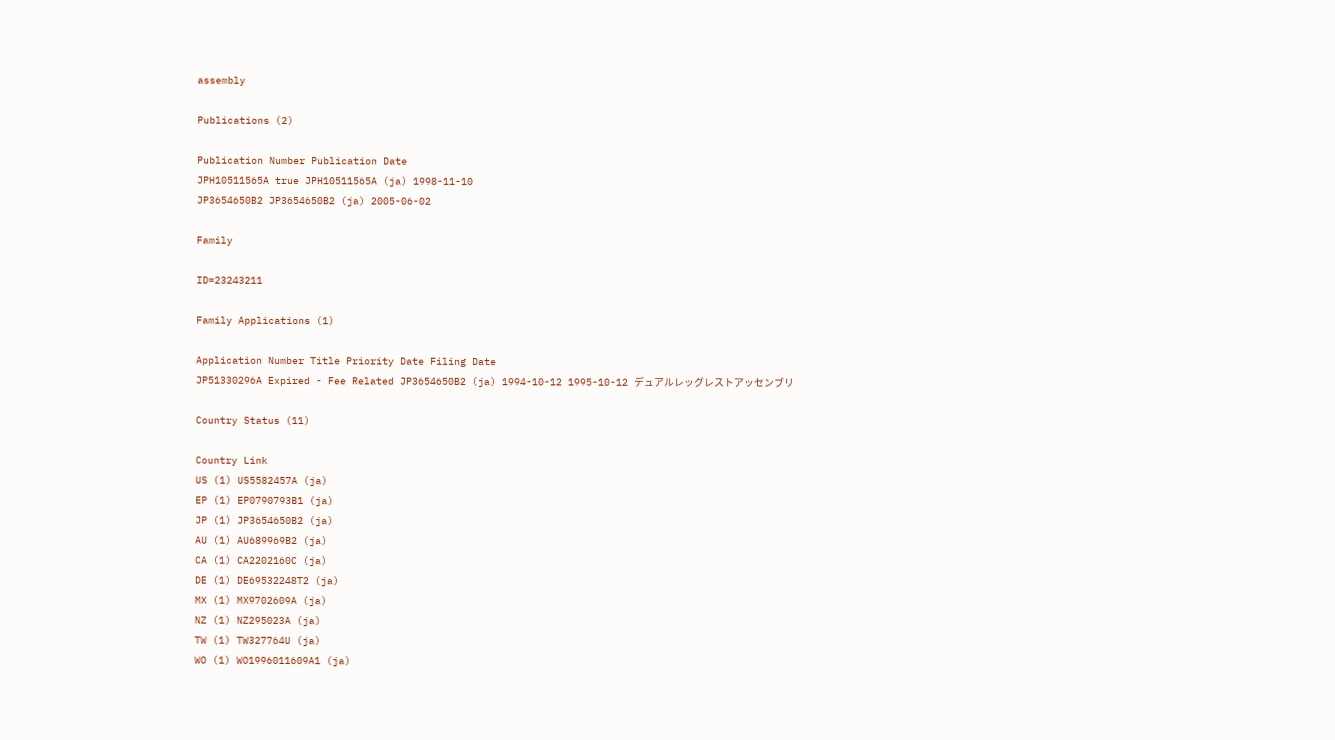assembly

Publications (2)

Publication Number Publication Date
JPH10511565A true JPH10511565A (ja) 1998-11-10
JP3654650B2 JP3654650B2 (ja) 2005-06-02

Family

ID=23243211

Family Applications (1)

Application Number Title Priority Date Filing Date
JP51330296A Expired - Fee Related JP3654650B2 (ja) 1994-10-12 1995-10-12 デュアルレッグレストアッセンブリ

Country Status (11)

Country Link
US (1) US5582457A (ja)
EP (1) EP0790793B1 (ja)
JP (1) JP3654650B2 (ja)
AU (1) AU689969B2 (ja)
CA (1) CA2202160C (ja)
DE (1) DE69532248T2 (ja)
MX (1) MX9702609A (ja)
NZ (1) NZ295023A (ja)
TW (1) TW327764U (ja)
WO (1) WO1996011609A1 (ja)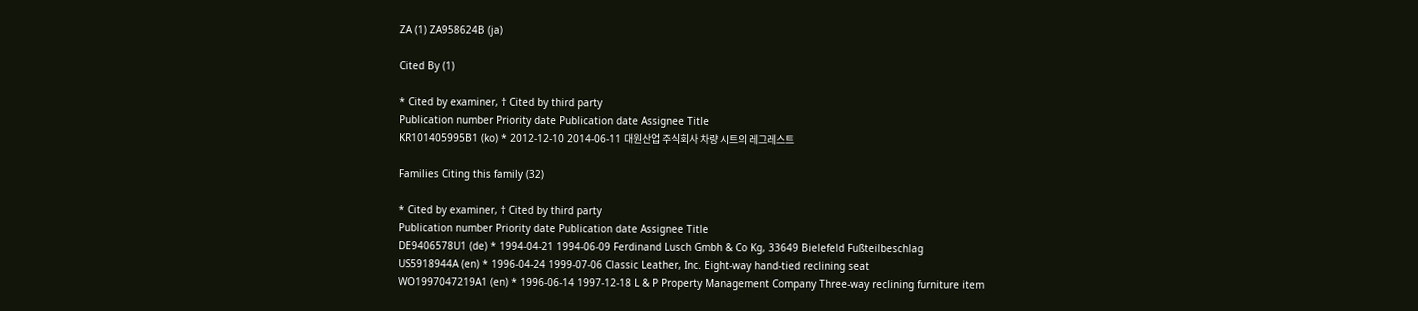ZA (1) ZA958624B (ja)

Cited By (1)

* Cited by examiner, † Cited by third party
Publication number Priority date Publication date Assignee Title
KR101405995B1 (ko) * 2012-12-10 2014-06-11 대원산업 주식회사 차량 시트의 레그레스트

Families Citing this family (32)

* Cited by examiner, † Cited by third party
Publication number Priority date Publication date Assignee Title
DE9406578U1 (de) * 1994-04-21 1994-06-09 Ferdinand Lusch Gmbh & Co Kg, 33649 Bielefeld Fußteilbeschlag
US5918944A (en) * 1996-04-24 1999-07-06 Classic Leather, Inc. Eight-way hand-tied reclining seat
WO1997047219A1 (en) * 1996-06-14 1997-12-18 L & P Property Management Company Three-way reclining furniture item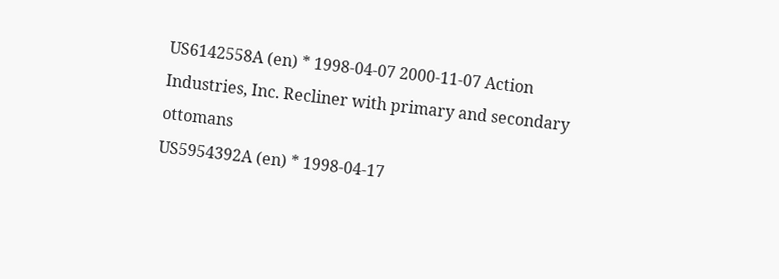US6142558A (en) * 1998-04-07 2000-11-07 Action Industries, Inc. Recliner with primary and secondary ottomans
US5954392A (en) * 1998-04-17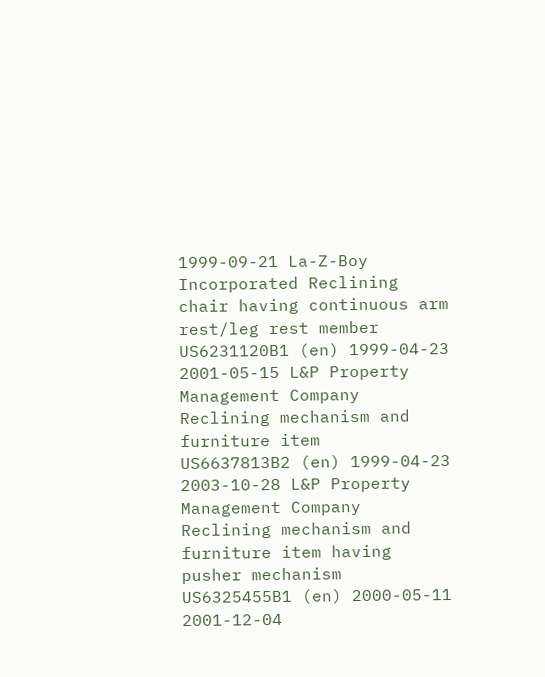1999-09-21 La-Z-Boy Incorporated Reclining chair having continuous arm rest/leg rest member
US6231120B1 (en) 1999-04-23 2001-05-15 L&P Property Management Company Reclining mechanism and furniture item
US6637813B2 (en) 1999-04-23 2003-10-28 L&P Property Management Company Reclining mechanism and furniture item having pusher mechanism
US6325455B1 (en) 2000-05-11 2001-12-04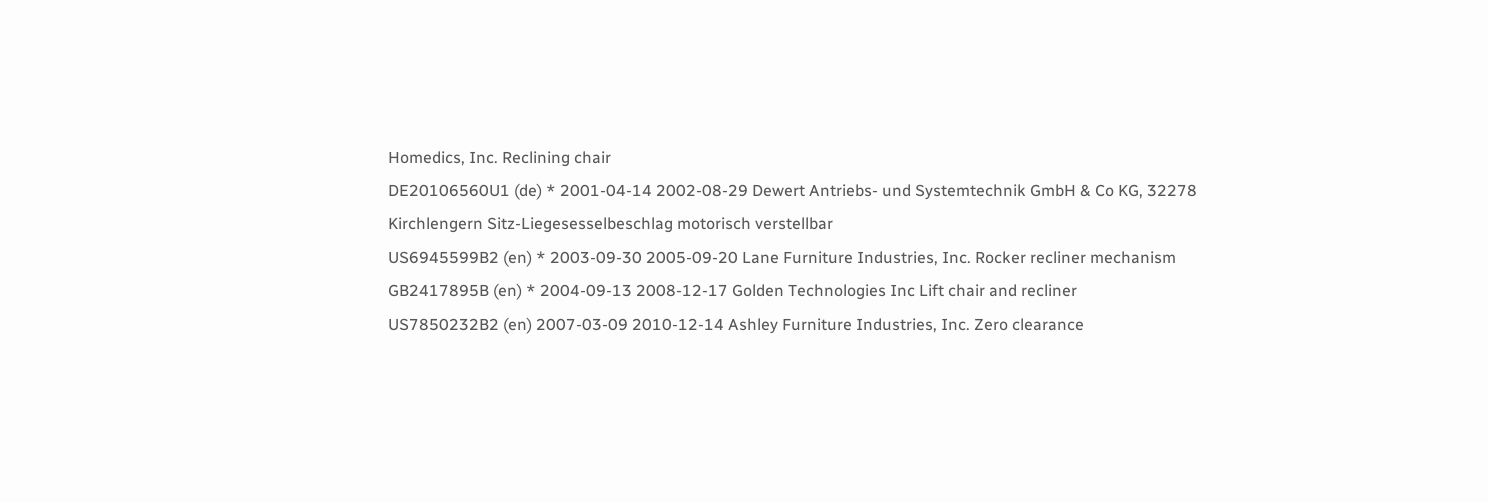Homedics, Inc. Reclining chair
DE20106560U1 (de) * 2001-04-14 2002-08-29 Dewert Antriebs- und Systemtechnik GmbH & Co KG, 32278 Kirchlengern Sitz-Liegesesselbeschlag motorisch verstellbar
US6945599B2 (en) * 2003-09-30 2005-09-20 Lane Furniture Industries, Inc. Rocker recliner mechanism
GB2417895B (en) * 2004-09-13 2008-12-17 Golden Technologies Inc Lift chair and recliner
US7850232B2 (en) 2007-03-09 2010-12-14 Ashley Furniture Industries, Inc. Zero clearance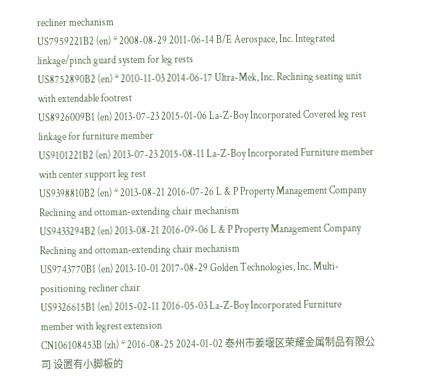recliner mechanism
US7959221B2 (en) * 2008-08-29 2011-06-14 B/E Aerospace, Inc. Integrated linkage/pinch guard system for leg rests
US8752890B2 (en) * 2010-11-03 2014-06-17 Ultra-Mek, Inc. Reclining seating unit with extendable footrest
US8926009B1 (en) 2013-07-23 2015-01-06 La-Z-Boy Incorporated Covered leg rest linkage for furniture member
US9101221B2 (en) 2013-07-23 2015-08-11 La-Z-Boy Incorporated Furniture member with center support leg rest
US9398810B2 (en) * 2013-08-21 2016-07-26 L & P Property Management Company Reclining and ottoman-extending chair mechanism
US9433294B2 (en) 2013-08-21 2016-09-06 L & P Property Management Company Reclining and ottoman-extending chair mechanism
US9743770B1 (en) 2013-10-01 2017-08-29 Golden Technologies, Inc. Multi-positioning recliner chair
US9326615B1 (en) 2015-02-11 2016-05-03 La-Z-Boy Incorporated Furniture member with legrest extension
CN106108453B (zh) * 2016-08-25 2024-01-02 泰州市姜堰区荣耀金属制品有限公司 设置有小脚板的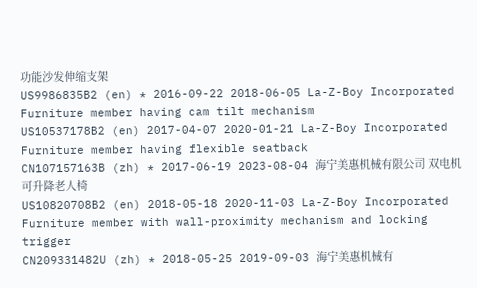功能沙发伸缩支架
US9986835B2 (en) * 2016-09-22 2018-06-05 La-Z-Boy Incorporated Furniture member having cam tilt mechanism
US10537178B2 (en) 2017-04-07 2020-01-21 La-Z-Boy Incorporated Furniture member having flexible seatback
CN107157163B (zh) * 2017-06-19 2023-08-04 海宁美惠机械有限公司 双电机可升降老人椅
US10820708B2 (en) 2018-05-18 2020-11-03 La-Z-Boy Incorporated Furniture member with wall-proximity mechanism and locking trigger
CN209331482U (zh) * 2018-05-25 2019-09-03 海宁美惠机械有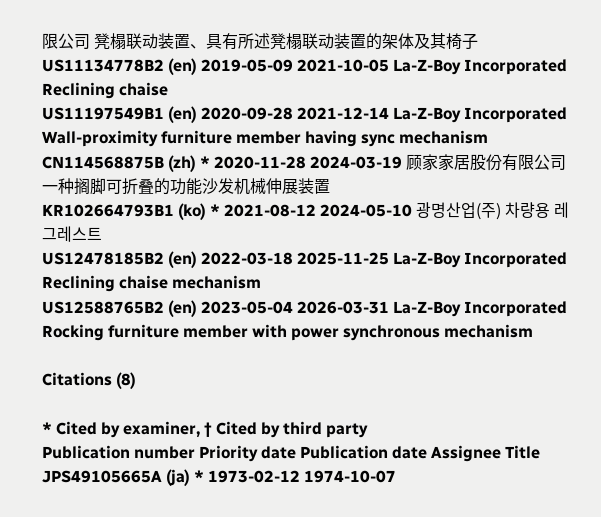限公司 凳榻联动装置、具有所述凳榻联动装置的架体及其椅子
US11134778B2 (en) 2019-05-09 2021-10-05 La-Z-Boy Incorporated Reclining chaise
US11197549B1 (en) 2020-09-28 2021-12-14 La-Z-Boy Incorporated Wall-proximity furniture member having sync mechanism
CN114568875B (zh) * 2020-11-28 2024-03-19 顾家家居股份有限公司 一种搁脚可折叠的功能沙发机械伸展装置
KR102664793B1 (ko) * 2021-08-12 2024-05-10 광명산업(주) 차량용 레그레스트
US12478185B2 (en) 2022-03-18 2025-11-25 La-Z-Boy Incorporated Reclining chaise mechanism
US12588765B2 (en) 2023-05-04 2026-03-31 La-Z-Boy Incorporated Rocking furniture member with power synchronous mechanism

Citations (8)

* Cited by examiner, † Cited by third party
Publication number Priority date Publication date Assignee Title
JPS49105665A (ja) * 1973-02-12 1974-10-07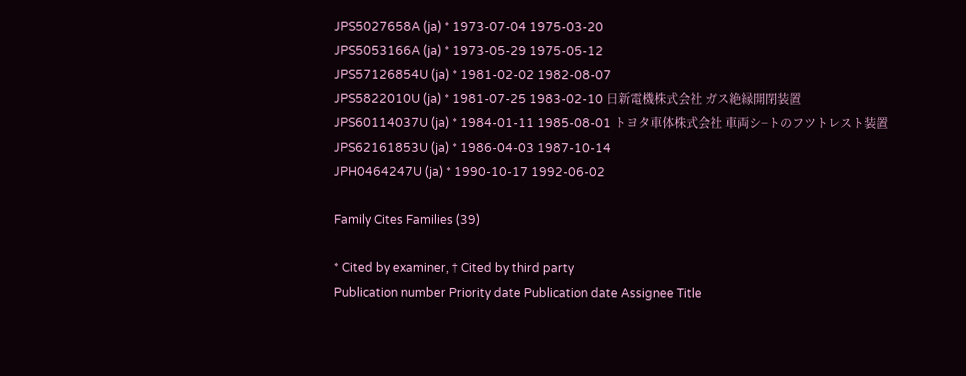JPS5027658A (ja) * 1973-07-04 1975-03-20
JPS5053166A (ja) * 1973-05-29 1975-05-12
JPS57126854U (ja) * 1981-02-02 1982-08-07
JPS5822010U (ja) * 1981-07-25 1983-02-10 日新電機株式会社 ガス絶縁開閉装置
JPS60114037U (ja) * 1984-01-11 1985-08-01 トヨタ車体株式会社 車両シ−トのフツトレスト装置
JPS62161853U (ja) * 1986-04-03 1987-10-14
JPH0464247U (ja) * 1990-10-17 1992-06-02

Family Cites Families (39)

* Cited by examiner, † Cited by third party
Publication number Priority date Publication date Assignee Title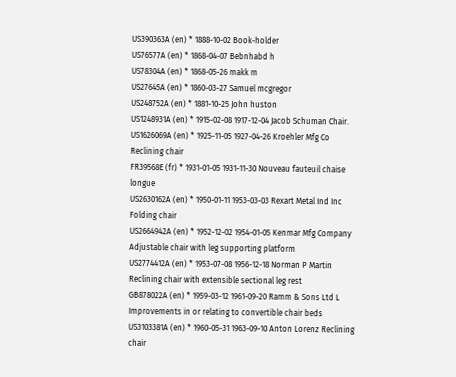US390363A (en) * 1888-10-02 Book-holder
US76577A (en) * 1868-04-07 Bebnhabd h
US78304A (en) * 1868-05-26 makk m
US27645A (en) * 1860-03-27 Samuel mcgregor
US248752A (en) * 1881-10-25 John huston
US1248931A (en) * 1915-02-08 1917-12-04 Jacob Schuman Chair.
US1626069A (en) * 1925-11-05 1927-04-26 Kroehler Mfg Co Reclining chair
FR39568E (fr) * 1931-01-05 1931-11-30 Nouveau fauteuil chaise longue
US2630162A (en) * 1950-01-11 1953-03-03 Rexart Metal Ind Inc Folding chair
US2664942A (en) * 1952-12-02 1954-01-05 Kenmar Mfg Company Adjustable chair with leg supporting platform
US2774412A (en) * 1953-07-08 1956-12-18 Norman P Martin Reclining chair with extensible sectional leg rest
GB878022A (en) * 1959-03-12 1961-09-20 Ramm & Sons Ltd L Improvements in or relating to convertible chair beds
US3103381A (en) * 1960-05-31 1963-09-10 Anton Lorenz Reclining chair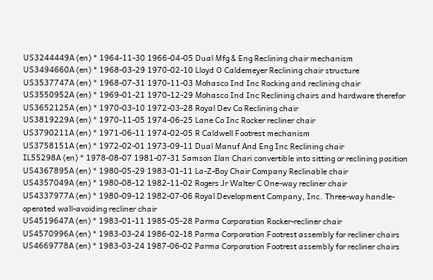US3244449A (en) * 1964-11-30 1966-04-05 Dual Mfg & Eng Reclining chair mechanism
US3494660A (en) * 1968-03-29 1970-02-10 Lloyd O Caldemeyer Reclining chair structure
US3537747A (en) * 1968-07-31 1970-11-03 Mohasco Ind Inc Rocking and reclining chair
US3550952A (en) * 1969-01-21 1970-12-29 Mohasco Ind Inc Reclining chairs and hardware therefor
US3652125A (en) * 1970-03-10 1972-03-28 Royal Dev Co Reclining chair
US3819229A (en) * 1970-11-05 1974-06-25 Lane Co Inc Rocker recliner chair
US3790211A (en) * 1971-06-11 1974-02-05 R Caldwell Footrest mechanism
US3758151A (en) * 1972-02-01 1973-09-11 Dual Manuf And Eng Inc Reclining chair
IL55298A (en) * 1978-08-07 1981-07-31 Samson Ilan Chari convertible into sitting or reclining position
US4367895A (en) * 1980-05-29 1983-01-11 La-Z-Boy Chair Company Reclinable chair
US4357049A (en) * 1980-08-12 1982-11-02 Rogers Jr Walter C One-way recliner chair
US4337977A (en) * 1980-09-12 1982-07-06 Royal Development Company, Inc. Three-way handle-operated wall-avoiding recliner chair
US4519647A (en) * 1983-01-11 1985-05-28 Parma Corporation Rocker-recliner chair
US4570996A (en) * 1983-03-24 1986-02-18 Parma Corporation Footrest assembly for recliner chairs
US4669778A (en) * 1983-03-24 1987-06-02 Parma Corporation Footrest assembly for recliner chairs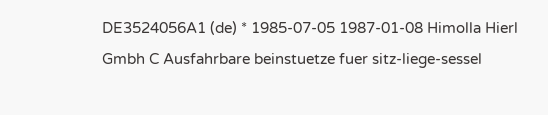DE3524056A1 (de) * 1985-07-05 1987-01-08 Himolla Hierl Gmbh C Ausfahrbare beinstuetze fuer sitz-liege-sessel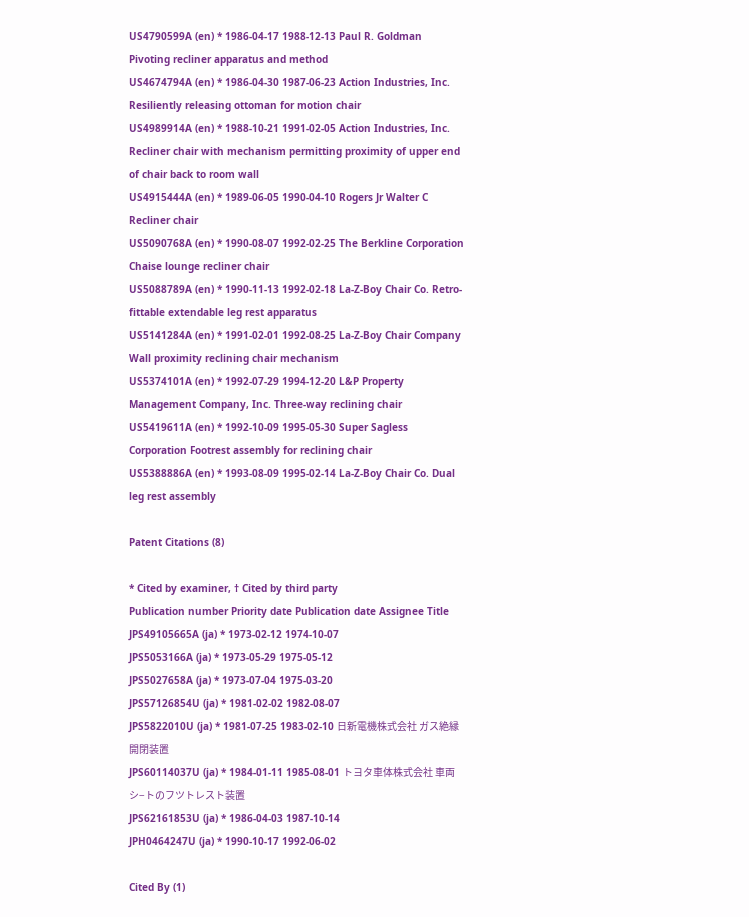US4790599A (en) * 1986-04-17 1988-12-13 Paul R. Goldman Pivoting recliner apparatus and method
US4674794A (en) * 1986-04-30 1987-06-23 Action Industries, Inc. Resiliently releasing ottoman for motion chair
US4989914A (en) * 1988-10-21 1991-02-05 Action Industries, Inc. Recliner chair with mechanism permitting proximity of upper end of chair back to room wall
US4915444A (en) * 1989-06-05 1990-04-10 Rogers Jr Walter C Recliner chair
US5090768A (en) * 1990-08-07 1992-02-25 The Berkline Corporation Chaise lounge recliner chair
US5088789A (en) * 1990-11-13 1992-02-18 La-Z-Boy Chair Co. Retro-fittable extendable leg rest apparatus
US5141284A (en) * 1991-02-01 1992-08-25 La-Z-Boy Chair Company Wall proximity reclining chair mechanism
US5374101A (en) * 1992-07-29 1994-12-20 L&P Property Management Company, Inc. Three-way reclining chair
US5419611A (en) * 1992-10-09 1995-05-30 Super Sagless Corporation Footrest assembly for reclining chair
US5388886A (en) * 1993-08-09 1995-02-14 La-Z-Boy Chair Co. Dual leg rest assembly

Patent Citations (8)

* Cited by examiner, † Cited by third party
Publication number Priority date Publication date Assignee Title
JPS49105665A (ja) * 1973-02-12 1974-10-07
JPS5053166A (ja) * 1973-05-29 1975-05-12
JPS5027658A (ja) * 1973-07-04 1975-03-20
JPS57126854U (ja) * 1981-02-02 1982-08-07
JPS5822010U (ja) * 1981-07-25 1983-02-10 日新電機株式会社 ガス絶縁開閉装置
JPS60114037U (ja) * 1984-01-11 1985-08-01 トヨタ車体株式会社 車両シ−トのフツトレスト装置
JPS62161853U (ja) * 1986-04-03 1987-10-14
JPH0464247U (ja) * 1990-10-17 1992-06-02

Cited By (1)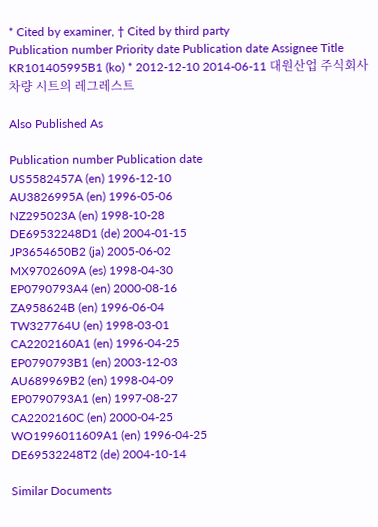* Cited by examiner, † Cited by third party
Publication number Priority date Publication date Assignee Title
KR101405995B1 (ko) * 2012-12-10 2014-06-11 대원산업 주식회사 차량 시트의 레그레스트

Also Published As

Publication number Publication date
US5582457A (en) 1996-12-10
AU3826995A (en) 1996-05-06
NZ295023A (en) 1998-10-28
DE69532248D1 (de) 2004-01-15
JP3654650B2 (ja) 2005-06-02
MX9702609A (es) 1998-04-30
EP0790793A4 (en) 2000-08-16
ZA958624B (en) 1996-06-04
TW327764U (en) 1998-03-01
CA2202160A1 (en) 1996-04-25
EP0790793B1 (en) 2003-12-03
AU689969B2 (en) 1998-04-09
EP0790793A1 (en) 1997-08-27
CA2202160C (en) 2000-04-25
WO1996011609A1 (en) 1996-04-25
DE69532248T2 (de) 2004-10-14

Similar Documents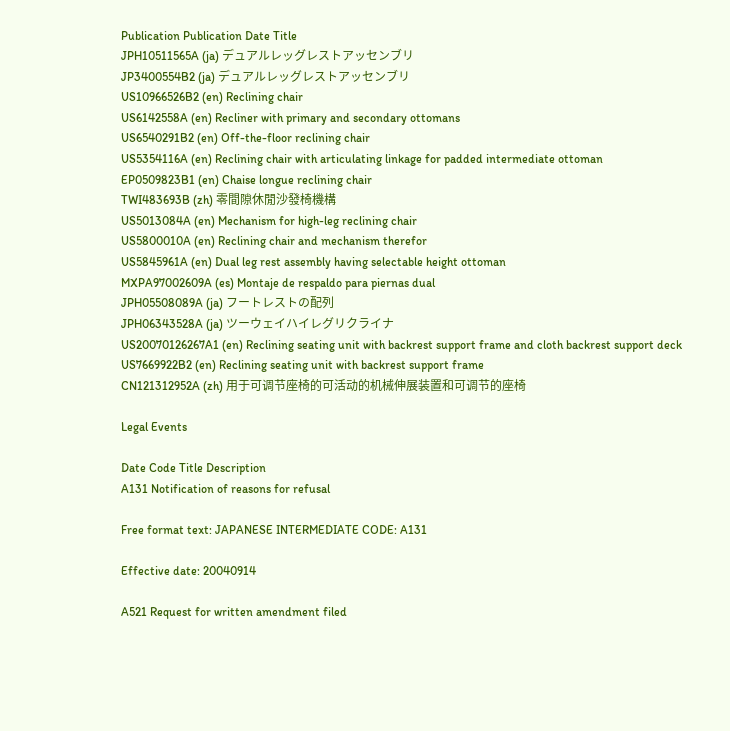Publication Publication Date Title
JPH10511565A (ja) デュアルレッグレストアッセンブリ
JP3400554B2 (ja) デュアルレッグレストアッセンブリ
US10966526B2 (en) Reclining chair
US6142558A (en) Recliner with primary and secondary ottomans
US6540291B2 (en) Off-the-floor reclining chair
US5354116A (en) Reclining chair with articulating linkage for padded intermediate ottoman
EP0509823B1 (en) Chaise longue reclining chair
TWI483693B (zh) 零間隙休閒沙發椅機構
US5013084A (en) Mechanism for high-leg reclining chair
US5800010A (en) Reclining chair and mechanism therefor
US5845961A (en) Dual leg rest assembly having selectable height ottoman
MXPA97002609A (es) Montaje de respaldo para piernas dual
JPH05508089A (ja) フートレストの配列
JPH06343528A (ja) ツーウェイハイレグリクライナ
US20070126267A1 (en) Reclining seating unit with backrest support frame and cloth backrest support deck
US7669922B2 (en) Reclining seating unit with backrest support frame
CN121312952A (zh) 用于可调节座椅的可活动的机械伸展装置和可调节的座椅

Legal Events

Date Code Title Description
A131 Notification of reasons for refusal

Free format text: JAPANESE INTERMEDIATE CODE: A131

Effective date: 20040914

A521 Request for written amendment filed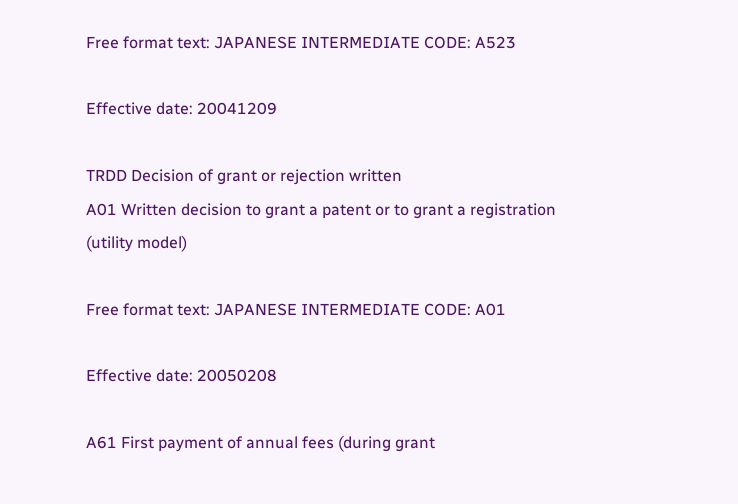Free format text: JAPANESE INTERMEDIATE CODE: A523

Effective date: 20041209

TRDD Decision of grant or rejection written
A01 Written decision to grant a patent or to grant a registration (utility model)

Free format text: JAPANESE INTERMEDIATE CODE: A01

Effective date: 20050208

A61 First payment of annual fees (during grant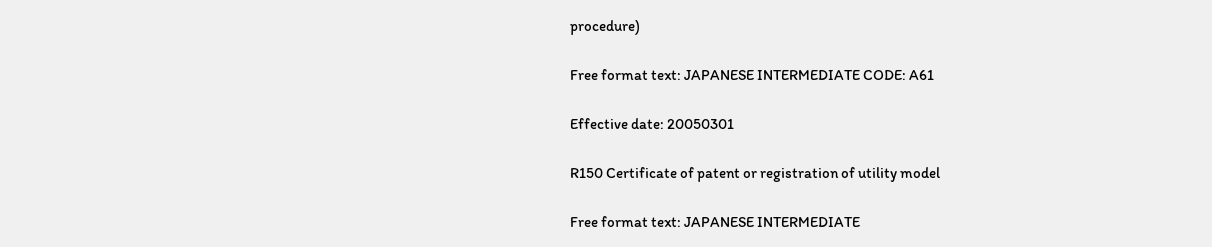procedure)

Free format text: JAPANESE INTERMEDIATE CODE: A61

Effective date: 20050301

R150 Certificate of patent or registration of utility model

Free format text: JAPANESE INTERMEDIATE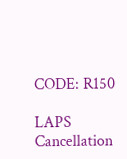CODE: R150

LAPS Cancellation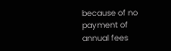because of no payment of annual fees